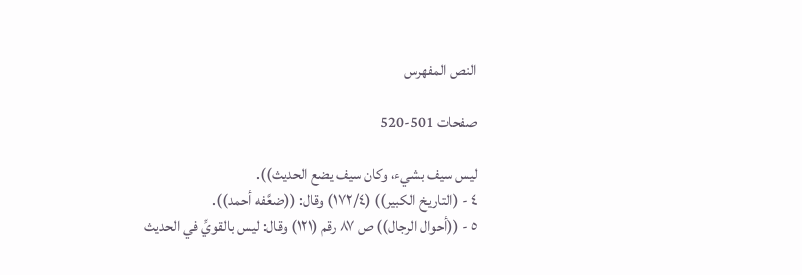النص المفهرس

صفحات 501-520

ليس سيف بشيء، وكان سيف يضع الحديث)).
٤ - (التاريخ الكبير)) (١٧٢/٤) وقال: ((ضعَّفه أحمد)).
٥ - ((أحوال الرجال)) ص ٨٧ رقم (١٢١) وقال: ليس بالقويِّ في الحديث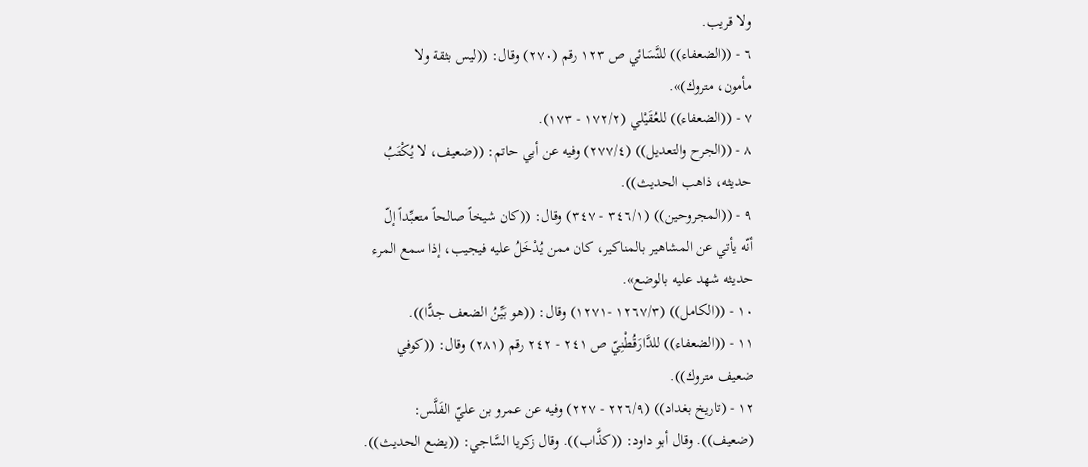ولا قريب.
٦ - ((الضعفاء)) للنَّسَائي ص ١٢٣ رقم (٢٧٠) وقال: ((ليس بثقة ولا
مأمون، متروك)».
٧ - ((الضعفاء)) للعُقَيْلي (١٧٢/٢ - ١٧٣).
٨ - ((الجرح والتعديل)) (٢٧٧/٤) وفيه عن أبي حاتم: ((ضعيف، لا يُكْتَبُ
حديثه، ذاهب الحديث)).
٩ - ((المجروحين)) (٣٤٦/١ - ٣٤٧) وقال: ((كان شيخاً صالحاً متعبِّداً إلّ
أنّه يأتي عن المشاهير بالمناكير، كان ممن يُدْخَلُ عليه فيجيب، إذا سمع المرء
حديثه شهد علیه بالوضع».
١٠ - ((الكامل)) (١٢٦٧/٣ -١٢٧١) وقال: ((هو بَيِّنُ الضعف جدًّا)).
١١ - ((الضعفاء)) للدَّارَقُطْنِيّ ص ٢٤١ - ٢٤٢ رقم (٢٨١) وقال: ((كوفي
ضعيف متروك)).
١٢ - (تاريخ بغداد)) (٢٢٦/٩ - ٢٢٧) وفيه عن عمرو بن عليّ الفَلَّس:
(ضعيف)). وقال أبو داود: ((كذَّاب)). وقال زكريا السَّاجي: ((يضع الحديث)).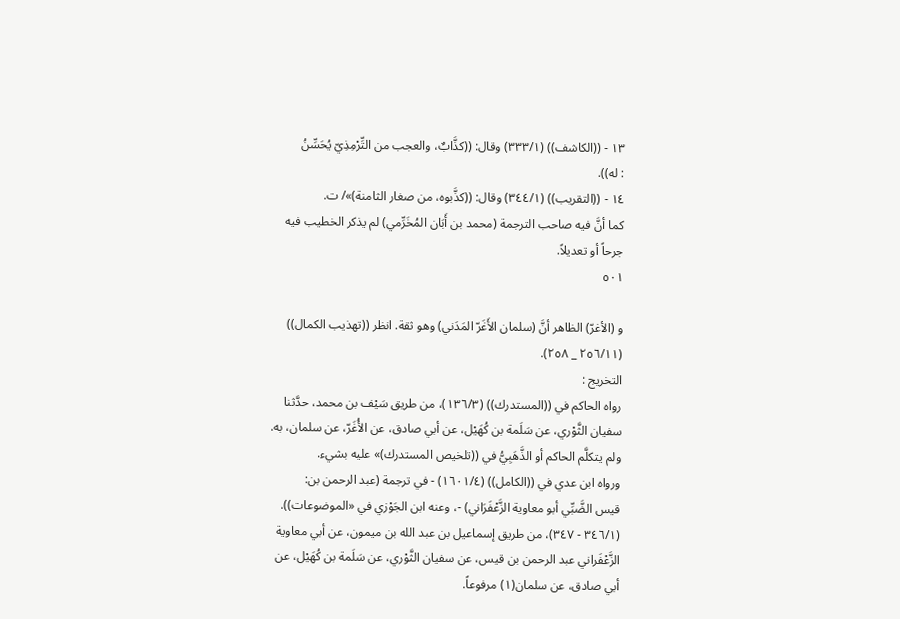١٣ - ((الكاشف)) (٣٣٣/١) وقال: ((كذَّابٌ، والعجب من التِّرْمِذِيّ يُحَسِّنُ
: له)).
١٤ - ((التقريب)) (٣٤٤/١) وقال: ((كذَّبوه، من صغار الثامنة)»/ ت.
كما أنَّ فيه صاحب الترجمة (محمد بن أَبَان المُخَرِّمي) لم يذكر الخطيب فيه
جرحاً أو تعديلاً.
٥٠١

و (الأغرّ) الظاهر أنَّ (سلمان الأَغَرّ المَدَني) وهو ثقة. انظر ((تهذيب الكمال))
(٢٥٦/١١ _ ٢٥٨).
التخريج :
رواه الحاكم في ((المستدرك)) (١٣٦/٣)، من طريق سَيْف بن محمد، حدَّثنا
سفيان الثَّوْري، عن سَلَمة بن كُهَيْل، عن أبي صادق، عن الأُغَرّ، عن سلمان، به.
ولم يتكلَّم الحاكم أو الذَّهَبِيُّ في ((تلخيص المستدرك)» عليه بشيء.
ورواه ابن عدي في ((الكامل)) (١٦٠١/٤) - في ترجمة (عبد الرحمن بن:
قيس الضَّبِّي أبو معاوية الزَّعْفَرَاني) -، وعنه ابن الجَوْزي في «الموضوعات)).
(٣٤٦/١ - ٣٤٧)، من طريق إسماعيل بن عبد الله بن ميمون، عن أبي معاوية
الزَّعْفَراني عبد الرحمن بن قيس، عن سفيان الثَّوْري، عن سَلَمة بن كُهَيْل، عن
أبي صادق، عن سلمان(١) مرفوعاً.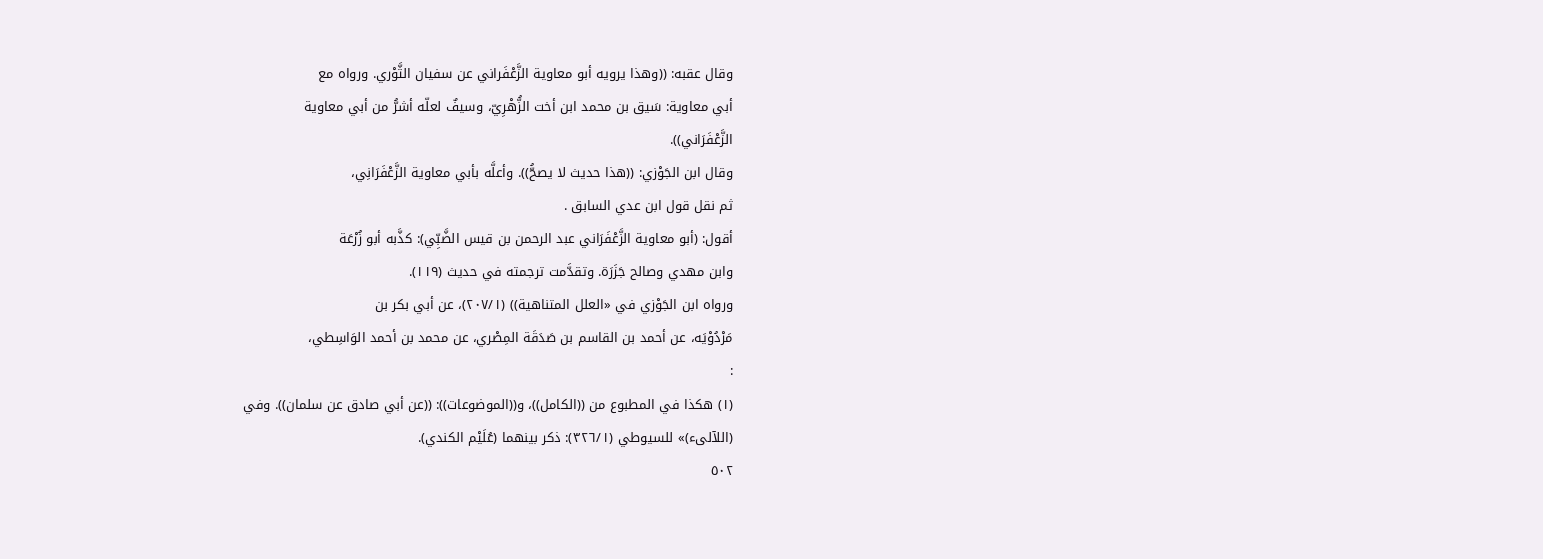وقال عقبه: ((وهذا يرويه أبو معاوية الزَّعْفَراني عن سفيان الثَّوْري. ورواه مع
أبي معاوية: سَيق بن محمد ابن أخت الزُّهْرِيّ، وسيفٌ لعلّه أشرُّ من أبي معاوية
الزَّعْفَرَاني)).
وقال ابن الجَوْزي: ((هذا حديث لا يصحُّ)). وأعلَّه بأبي معاوية الزَّعْفَرَانِي،
ثم نقل قول ابن عدي السابق .
أقول: (أبو معاوية الزَّعْفَرَاني عبد الرحمن بن قيس الضَّبِّي): كذَّبه أبو زُرْعَة
وابن مهدي وصالح جَزَرَة. وتقدَّمت ترجمته في حديث (١١٩).
ورواه ابن الجَوْزي في «العلل المتناهية)) (٢٠٧/١)، عن أبي بكر بن
مَرْدُوْيَه، عن أحمد بن القاسم بن صَدَقَة المِصْري، عن محمد بن أحمد الوَاسِطي،
:
(١) هكذا في المطبوع من ((الكامل))، و((الموضوعات)): ((عن أبي صادق عن سلمان)). وفي
(اللآلىء)» للسيوطي (٣٢٦/١): ذكر بينهما (عُلَيْم الكندي).
٥٠٢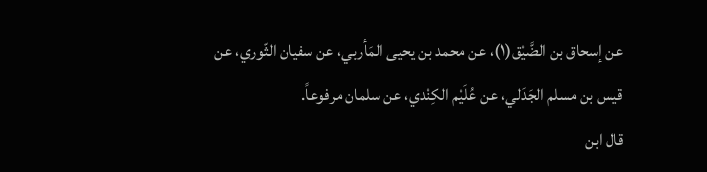عن إسحاق بن الضَّيْق(١)، عن محمد بن يحيى المَأربي، عن سفيان الثّوري، عن
قيس بن مسلم الجَدَلي، عن عُلَيْم الكِنْدي، عن سلمان مرفوعاً.
قال ابن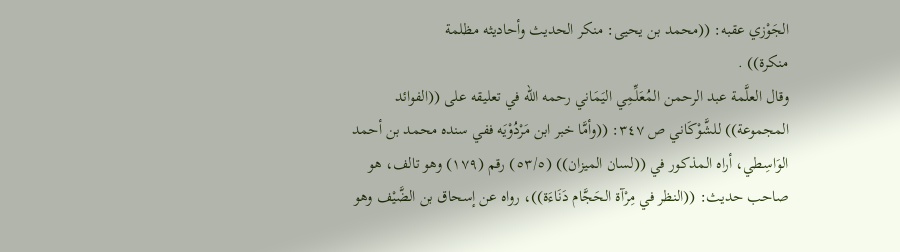الجَوْزي عقبه: ((محمد بن يحيى: منكر الحديث وأحاديثه مظلمة
منكرة)) .
وقال العلَّمة عبد الرحمن المُعَلِّمِي اليَمَاني رحمه الله في تعليقه على ((الفوائد
المجموعة)) للشَّوْكَاني ص ٣٤٧: ((وأمَّا خبر ابن مَرْدُوْيَه ففي سنده محمد بن أحمد
الوَاسِطي، أراه المذكور في ((لسان الميزان)) (٥٣/٥) رقم (١٧٩) وهو تالف، هو
صاحب حديث: ((النظر في مِرْآة الحَجَّام دَنَاءَة))، رواه عن إسحاق بن الضَّيْف وهو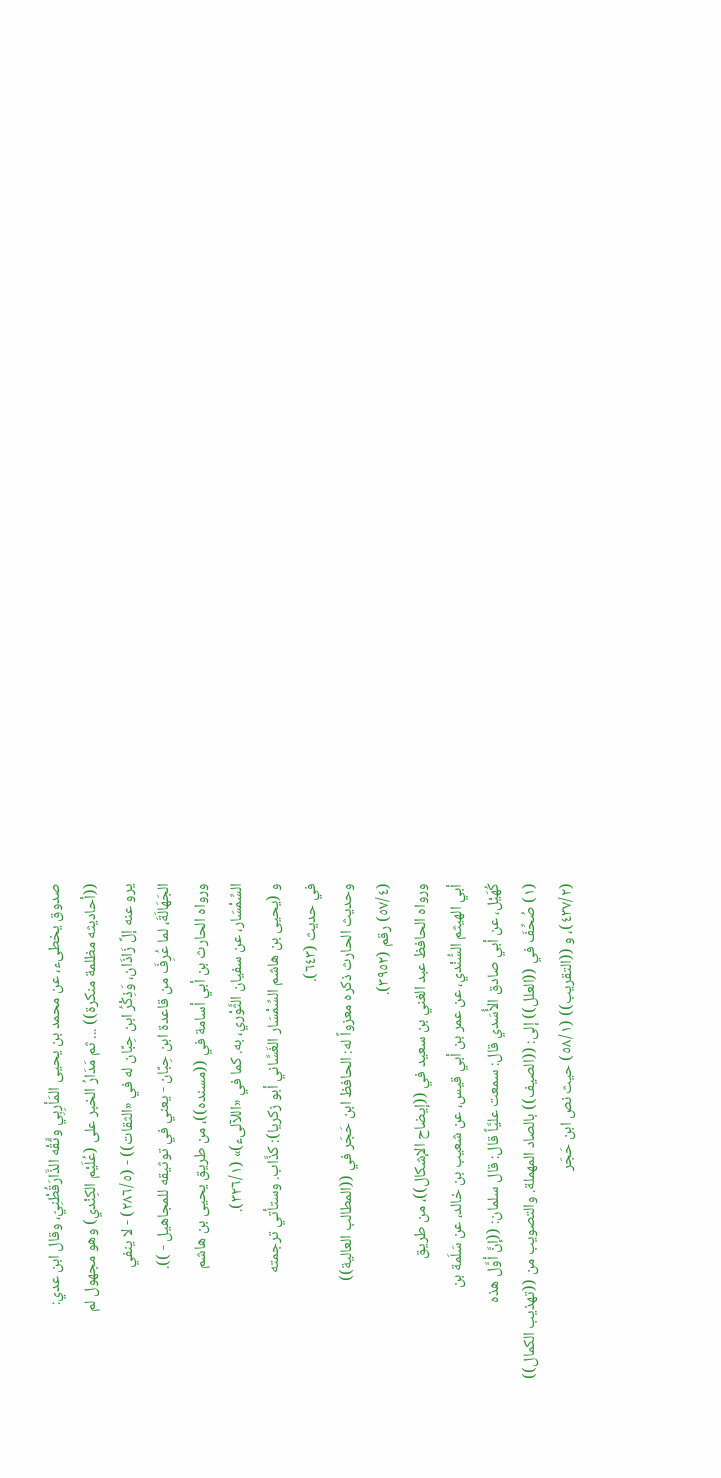صدوق يخطىء، عن محمد بن يحيى المَأرِبِي وثَّقْه الذَّارَقُطْنِيّ، وقال ابن عدي:
((أحاديثه مظلمة منكرة)) ... ثم مَدَارُ الخبر على (عُلَيْم الكِنْدي) وهو مجهول لم
يرو عنه إلَّ زَاذَان، وَذِكْرُ ابن حِبَّان له في «الثقات)) - (٢٨٦/٥) - لا ينفي
الجَهَالَةَ، لما عُرِفَ من قاعدة ابن حِبَّان - يعني في توثيقه للمجاهيل - )).
ورواه الحارث بن أبي أسامة في ((مسنده))، من طريق يحيى بن هاشم
السِّمْسَار، عن سفيان الثَّوْري، به. كما في «اللآلىء)» (٣٢٦/١).
و (يحيى بن هاشم السِّمْسَار الغَسَّاني أبو زكريا): كذَّاب. وستأتي ترجمته
في حديث (٦٤٣).
وحديث الحارث ذكره معزواً له: الحافظ ابن حَجَر في ((المطالب العالية))
(٥٧/٤) رقم (٣٩٥٢).
ورواه الحافظ عبد الغني بن سعيد في ((إيضاح الإشكال))، من طريق
أبي الهيثم السُّنْدي، عن عمر بن أبي قيس، عن شعيب بن خالد، عن سَلَمة بن
كُهَيْل، عن أبي صادق الأُسَدي قال: سمعت عليَّاً قال: قال سلمان: ((إنَّ أوَّل هذه
(١) صُحِّفَ في ((العلل)) إلى: ((الصيف)) بالصاد المهملة. والتصويب من ((تهذيب الكمال))
(٤٣٧/٢)، و ((التقريب)) (٥٨/١) حيث نص ابن حَجَر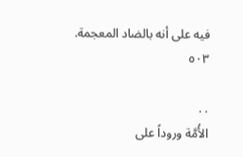فيه على أنه بالضاد المعجمة.
٥٠٣

. .
الأُمَّة وروداً على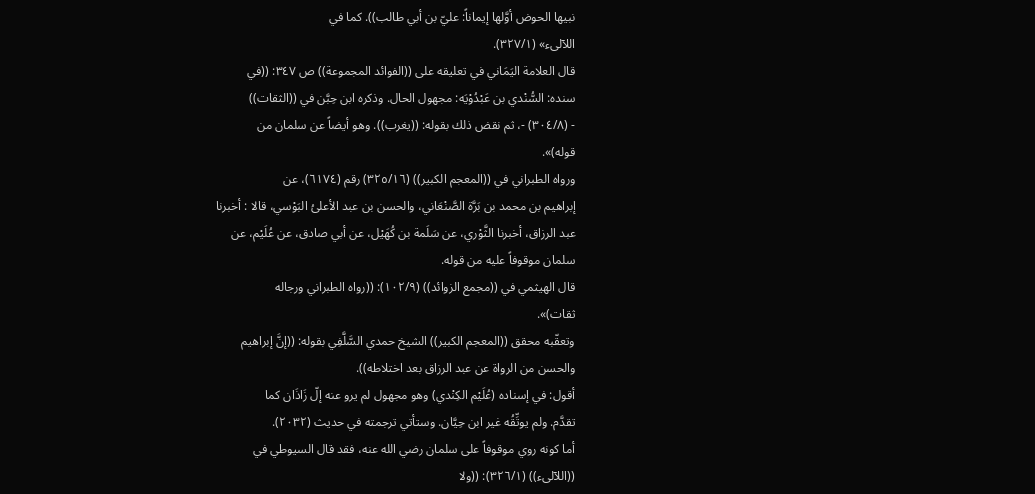نبيها الحوض أوَّلها إيماناً: عليّ بن أبي طالب)). كما في
اللآلىء» (٣٢٧/١).
قال العلامة اليَمَاني في تعليقه على ((الفوائد المجموعة)) ص ٣٤٧: ((في
سنده: السُّنْدي بن عَبْدُوْيَه: مجهول الحال. وذكره ابن حِبَّن في ((الثقات))
- (٣٠٤/٨) -، ثم نقض ذلك بقوله: ((يغرب)). وهو أيضاً عن سلمان من
قوله)».
ورواه الطبراني في ((المعجم الكبير)) (٣٢٥/١٦) رقم (٦١٧٤)، عن
إبراهيم بن محمد بن بَرَّة الصَّنْعَاني، والحسن بن عبد الأعلىُ البَوْسي، قالا : أخبرنا
عبد الرزاق، أخبرنا الثَّوْري، عن سَلَمة بن كُهَيْل، عن أبي صادق، عن عُلَيْم، عن
سلمان موقوفاً عليه من قوله.
قال الهيثمي في ((مجمع الزوائد)) (١٠٢/٩): ((رواه الطبراني ورجاله
ثقات)».
وتعقّبه محقق ((المعجم الكبير)) الشيخ حمدي السَّلَّفِي بقوله: ((إنَّ إبراهيم
والحسن من الرواة عن عبد الرزاق بعد اختلاطه)).
أقول: في إسناده (عُلَيْم الكِنْدي) وهو مجهول لم يرو عنه إلّ زَاذَان كما
تقدَّم. ولم يوتِّقُه غير ابن حِيَّان. وستأتي ترجمته في حديث (٢٠٣٢).
أما كونه روي موقوفاً على سلمان رضي الله عنه، فقد قال السيوطي في
((اللآلىء)) (٣٢٦/١): ((ولا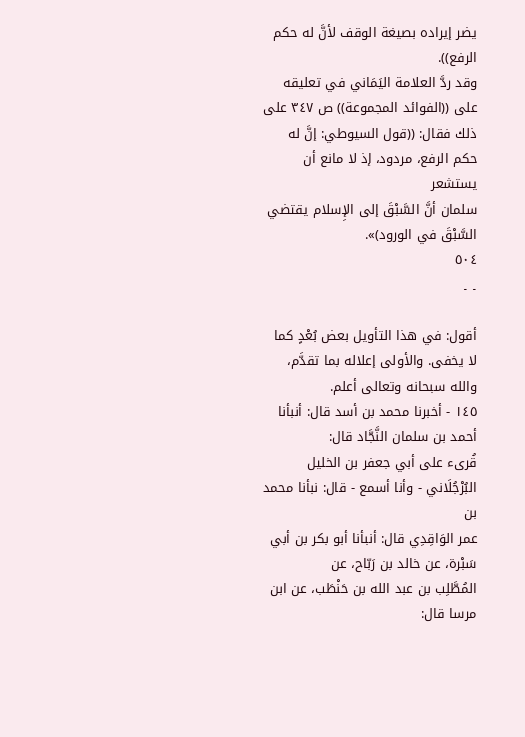يضر إيراده بصيغة الوقف لأنَّ له حكم الرفع)).
وقد ردَّ العلامة اليَمَاني في تعليقه على ((الفوائد المجموعة)) ص ٣٤٧ على
ذلك فقال: ((قول السيوطي: إنَّ له حكم الرفع، مردود، إذ لا مانع أن يستشعر
سلمان أنَّ السَّبْقَ إلى الإِسلام يقتضي السَّبْقَ في الورود)».
٥٠٤
۔ ۔

أقول: في هذا التأويل بعض بُعْدٍ كما لا يخفى. والأولى إعلاله بما تقدَّم،
والله سبحانه وتعالى أعلم.
١٤٥ - أخبرنا محمد بن أسد قال: أنبأنا أحمد بن سلمان النَّجَّاد قال:
قُرىء على أبي جعفر بن الخليل البُرْجُلَاني - وأنا أسمع - قال: نبأنا محمد بن
عمر الوَاقِدِي قال: أنبأنا أبو بكر بن أبي سَبْرة، عن خالد بن رَبّاح، عن
المُطَّلِب بن عبد الله بن حَنْطَب، عن ابن مرسا قال: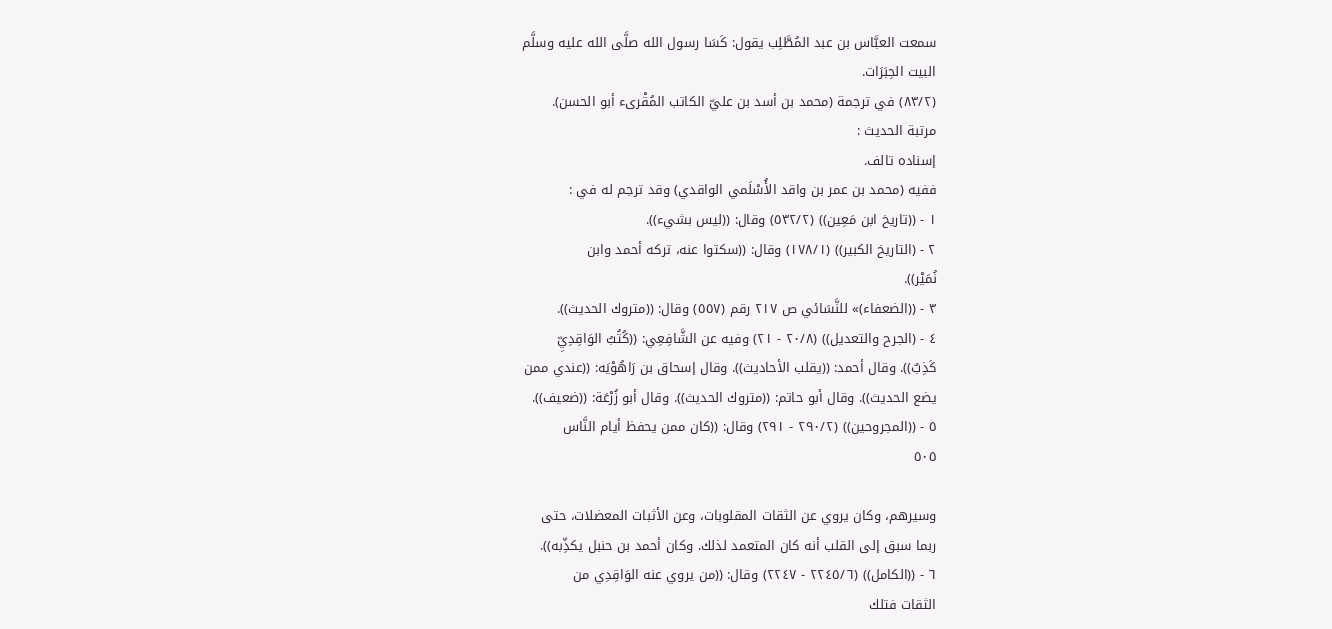سمعت العبَّاس بن عبد المُطَّلِب يقول: كَسَا رسول الله صلَّى الله عليه وسلَّم
البيت الحِبَرَات.
(٨٣/٢) في ترجمة (محمد بن أسد بن عليّ الكاتب المُقْرىء أبو الحسن).
مرتبة الحديث :
إسناده تالف.
ففيه (محمد بن عمر بن واقد الأُسْلَمي الواقدي) وقد ترجم له في :
١ - ((تاريخ ابن مَعِين)) (٥٣٢/٢) وقال: ((ليس بشيء)).
٢ - (التاريخ الكبير)) (١٧٨/١) وقال: ((سكتوا عنه، تركه أحمد وابن
نُمَيْر)).
٣ - ((الضعفاء)» للنَّسَائي ص ٢١٧ رقم (٥٥٧) وقال: ((متروك الحديث)).
٤ - (الجرح والتعديل)) (٢٠/٨ - ٢١) وفيه عن الشَّافِعِي: ((كُتُبُ الوَاقِدِيِّ
كَذِبٌ)). وقال أحمد: ((يقلب الأحاديث)). وقال إسحاق بن رَاهُوْيَه: ((عندي ممن
يضع الحديث)). وقال أبو حاتم: ((متروك الحديث)). وقال أبو زُرْعَة: ((ضعيف)).
٥ - ((المجروحين)) (٢٩٠/٢ - ٢٩١) وقال: ((كان ممن يحفظ أيام النَّاس
٥٠٥

وسيرهم، وكان يروي عن الثقات المقلوبات، وعن الأثبات المعضلات، حتى
ربما سبق إلى القلب أنه كان المتعمد لذلك. وكان أحمد بن حنبل يكذِّبه)).
٦ - ((الكامل)) (٢٢٤٥/٦ - ٢٢٤٧) وقال: ((من يروي عنه الوَاقِدِي من
الثقات فتلك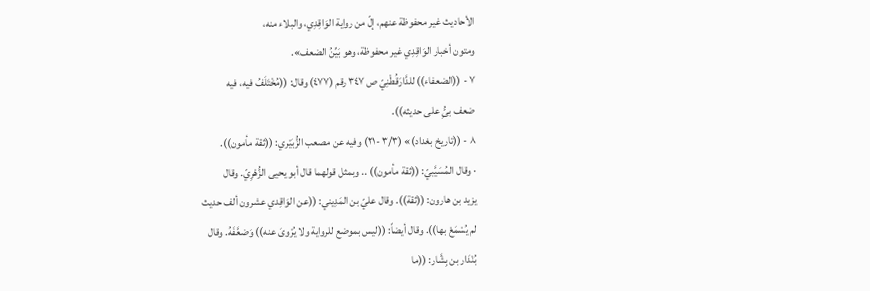الأحاديث غير محفوظة عنهم، إلّ من رواية الوَاقِدِي، والبلاء منه،
ومتون أخبار الوَاقِدِي غير محفوظة، وهو بَيِّنُ الضعف».
٧ - ((الضعفاء)) للدَّارَقُطْنِيّ ص ٣٤٧ رقم (٤٧٧) وقال: ((مُخْتَلَفُ فيه، فيه
ضعف بیُِّ علی حدیثه)).
٨ - ((تاريخ بغداد)» (٣/٣ -٢١) وفيه عن مصعب الزُّبَيْري: ((ثقة مأمون)).
· وقال المُسَيَّبيّ: ((ثقة مأمون)) .. وبمثل قولهما قال أبو يحيى الزُّهْرِيّ. وقال
يزيد بن هارون: ((ثقة)). وقال عليّ بن المَدِيني: ((عن الوَاقِدي عشرون ألف حديث
لم يُسْمَعْ بها)). وقال أيضاً: ((ليس بموضع للرواية ولا يُرْوىَ عنه)) وَضعَّفَهُ. وقال
بُنْدَار بن بِشَّار: ((ما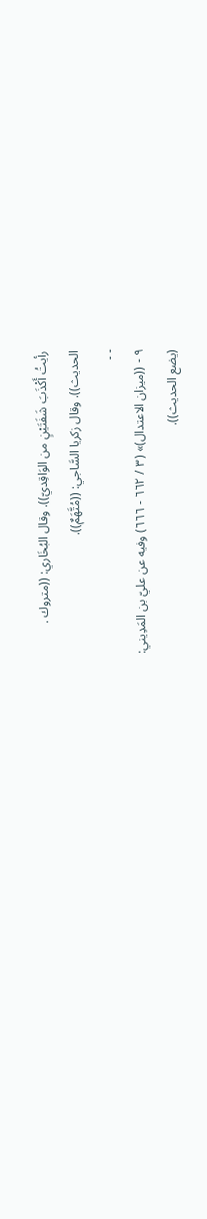رأيتُ أَكْذَبَ شَفَتَيْنٍ من الوَاقِديّ)). وقال البُخَاري: ((متروك .
الحديث)). وقال زكريا السَّاجي: ((مُتَّهَمٌ)).
۔ ۔
٩ - ((ميزان الاعتدال)» (٣ / ٦٦٢ - ٦٦٦) وفيه عن عليّ بن المَدِيني:
(يضع الحديث)).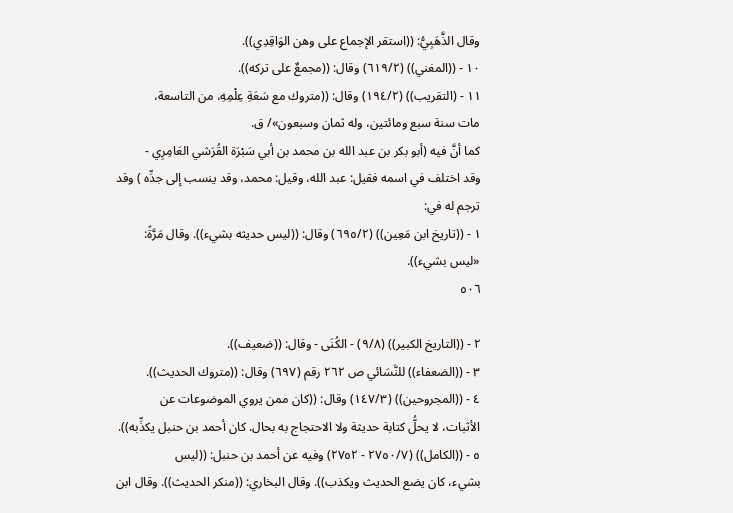وقال الذَّهَبِيُّ: ((استقر الإجماع على وهن الوَاقِدِي)).
١٠ - ((المغني)) (٦١٩/٢) وقال: ((مجمعٌ على تركه)).
١١ - (التقريب)) (١٩٤/٢) وقال: ((متروك مع سَعَةِ عِلْمِهِ، من التاسعة،
مات سنة سبع ومائتین، وله ثمان وسبعون»/ ق.
كما أنَّ فيه (أبو بكر بن عبد الله بن محمد بن أبي سَبْرَة القُرَشي العَامِرِي -
وقد اختلف في اسمه فقيل: عبد الله، وقيل: محمد، وقد ینسب إلى جدِّه ) وقد
ترجم له في:
١ - ((تاريخ ابن مَعِين)) (٦٩٥/٢) وقال: ((ليس حديثه بشيء)). وقال مَرَّةً:
«ليس بشيء)).
٥٠٦

٢ - ((التاريخ الكبير)) (٩/٨) - الكُنَى - وقال: ((ضعيف)).
٣ - ((الضعفاء)) للنَّسَائي ص ٢٦٢ رقم (٦٩٧) وقال: ((متروك الحديث)).
٤ - ((المجروحين)) (١٤٧/٣) وقال: ((كان ممن يروي الموضوعات عن
الأثبات، لا يحلُّ كتابة حديثة ولا الاحتجاج به بحال. كان أحمد بن حنبل يكذِّبه)).
٥ - ((الكامل)) (٢٧٥٠/٧ - ٢٧٥٢) وفيه عن أحمد بن حنبل: ((ليس
بشيء، كان يضع الحديث ويكذب)). وقال البخاري: ((منكر الحديث)). وقال ابن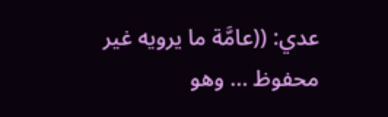عدي: ((عامَّة ما يرويه غير محفوظ ... وهو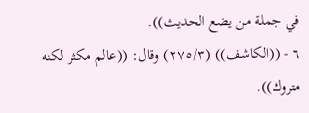في جملة من يضع الحديث)).
٦ - ((الكاشف)) (٢٧٥/٣) وقال: ((عالم مكثر لكنه متروك)).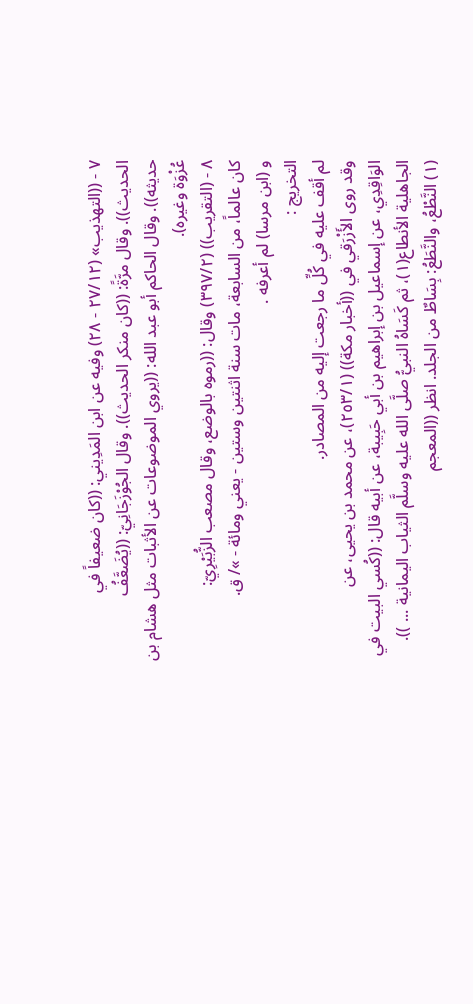٧ - ((التهذيب» (٢٧/١٢ - ٢٨) وفيه عن ابن المَدِيني: ((كان ضعيفاً في
الحديث)). وقال مرَّةً: ((كان منكر الحديث)). وقال الجُوْزَجَانِيّ: ((يُضَعَّفُ
حديثه)). وقال الحاكم أبو عبد الله: ((يروي الموضوعات عن الأثبات مثل هشام بن
عُزْوَة وغيره).
٨ - (التقريب)) (٣٩٧/٢) وقال: ((رموه بالوضع، وقال مصعب الزُّبَيْرِيّ:
كان عالماً، من السابعة، مات سنة اثنتين وستين - يعني ومائة - »/ ق.
و (ابن مرسا) لم أعرفه .
التخريج :
لم أقف علیه في كُلِّ ما رجعت إليه من المصادر.
وقد روى الأَزْرَقي في ((أخبار مكة)) (٢٥٣/١)، عن محمد بن يحيى، عن
الوَاقِدِي، عن إسماعيل بن إبراهيم بن أبي حَبِيبة، عن أبيه قال: ((كُسي البيت في
الجاهلية الأنطاع(١)، ثم كَسَاهُ النبيُّ صلَّى الله عليه وسلَّم الثياب اليمانية ... )).
(١) النَّطْعُ، والنَّطَعُ: بِسَاطٌ من الجلد. انظر ((المعجم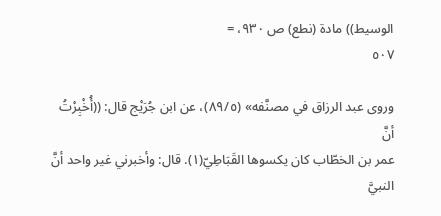الوسيط)) مادة (نطع) ص ٩٣٠، =
٥٠٧

وروى عبد الرزاق في مصنَّفه» (٨٩/٥)، عن ابن جُرَيْج قال: ((أُخْبِرْتُ أنَّ
عمر بن الخطّاب كان يكسوها القَبَاطِيّ(١). قال: وأخبرني غير واحد أنَّ النبيَّ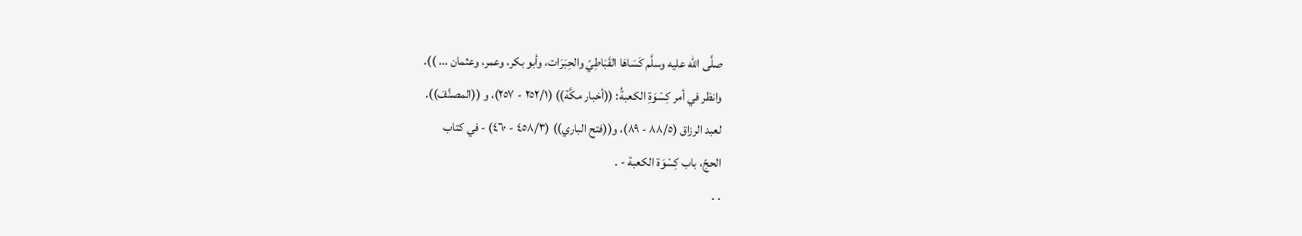صلَّى الله عليه وسلَّم كَسَاهَا القَبَاطِيّ والحِبَرَات، وأبو بكر، وعمر، وعثمان ... )).
وانظر في أمر كِسْوَةِ الكعبةُ: ((أخبار مكَّة)) (٢٥٢/١ - ٢٥٧)، و ((المصنَّفَ)).
لعبد الرزاق (٨٨/٥ - ٨٩)، و((فتح الباري)) (٤٥٨/٣ - ٤٦٠) - في كتاب
الحجّ، باب كِسْوَة الكعبة - .
۔ ۔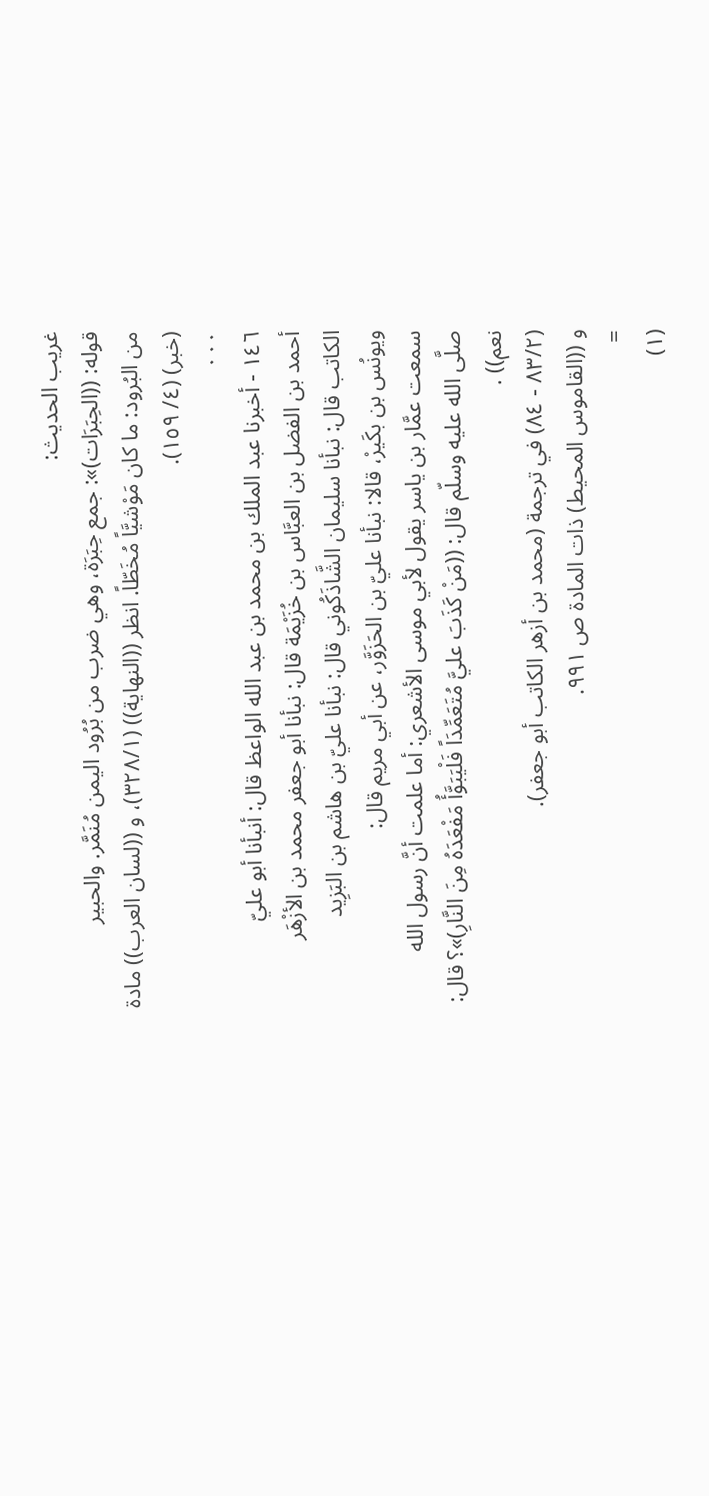غريب الحديث:
قوله: ((الحِبَرَات)»: جمع حِبَرَة، وهي ضرب من بُرُود اليمن مُنَمَّر. والحبير
من البُرود: ما كان مَوْشيَّاً مُخَطّاً. انظر ((النهاية)) (٣٢٨/١)، و ((لسان العرب)) مادة
(خبر) (٤/ ١٥٩).
٠٠٠
١٤٦ - أخبرنا عبد الملك بن محمد بن عبد الله الواعظ قال: أنبأنا أبو عليّ
أحمد بن الفضل بن العبَّاس بن خُزَيْمَة قال: نبأنا أبو جعفر محمد بن الأزْهَر
الكاتب قال: نبأنا سليمان الشَّاذَكُوني قال: نبأنا عليّ بن هاشم بن البَزِيد
ويونُس بن بكَيرْ، قالا: نبأنا عليّ بن الحَزَوَّر، عن أبي مريم قال:
سمعت عمَّار بن ياسر يقول لأبي موسى الأشعري: أما علمت أنَّ رسول الله
صلَّى الله عليه وسلّم قال: ((مَنْ كَذَبَ عليَّ مُتَعَمِّدَاً فَلْيَبَوَّأُ مَفْعَدَهُ مِنَ النَّارِ)»؟ قال:
نعم)) .
(٨٣/٢ - ٨٤) في ترجمة (محمد بن أزهر الكاتب أبو جعفر).
و ((القاموس المحيط) ذات المادة ص ٩٩١.
=
(١)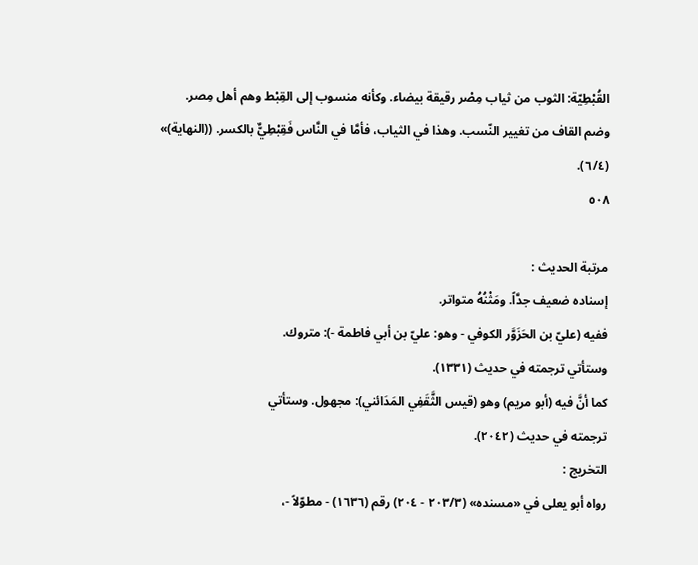القُبْطِيّة: الثوب من ثياب مِصْر رقيقة بيضاء. وكأنه منسوب إلى القِبْط وهم أهل مِصر.
وضم القاف من تغيير النّسب. وهذا في الثياب، فأمَّا في النَّاس فَقِبْطِيٌّ بالكسر. ((النهاية)»
(٦/٤).
٥٠٨

مرتبة الحديث :
إسناده ضعيف جدَّاً. ومَثْنُهُ متواتر.
ففيه (عليّ بن الحَزَوَّر الكوفي - وهو: عليّ بن أبي فاطمة -): متروك.
وستأتي ترجمته في حديث (١٣٣١).
كما أنَّ فيه (أبو مريم) وهو (قيس الثَّقَفِي المَدَائني): مجهول. وستأتي
ترجمته في حديث (٢٠٤٢).
التخريج :
رواه أبو يعلى في «مسنده» (٢٠٣/٣ - ٢٠٤) رقم (١٦٣٦) - مطوّلاً -،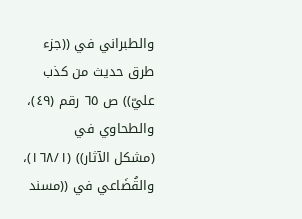والطبراني في ((جزء طرق حديث من كذب عليّ)) ص ٦٥ رقم (٤٩)، والطحاوي في
(مشكل الآثار)) (١٦٨/١)، والقُضَاعي في ((مسند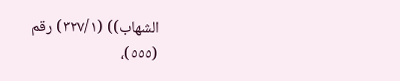الشهاب)) (٣٢٧/١) رقم
(٥٥٥)،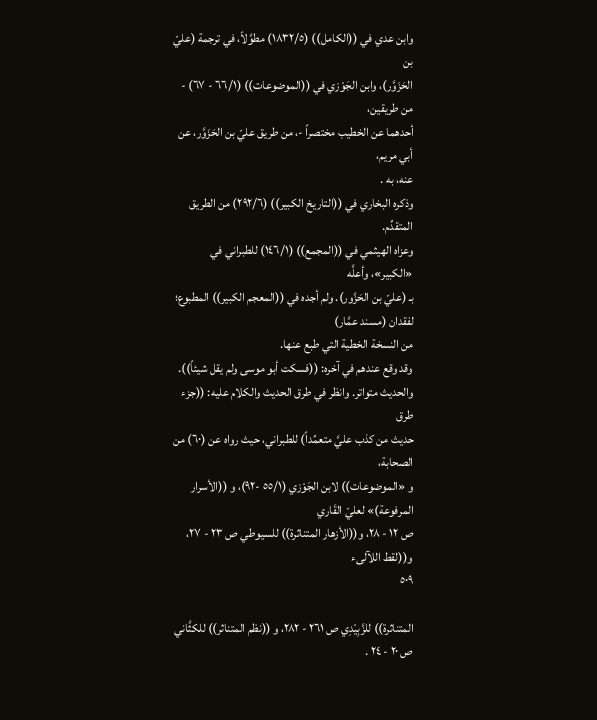وابن عدي في ((الكامل)) (١٨٣٢/٥) مطوَّلاً، في ترجمة (عليّ بن
الحَزَوَّر)، وابن الجَوْزي في ((الموضوعات)) (٦٦/١ - ٦٧) - من طريقين،
أحدهما عن الخطيب مختصراً -، من طريق عليّ بن الحَزَوَّر، عن أبي مريم،
عنه، به .
وذكره البخاري في ((التاريخ الكبير)) (٢٩٢/٦) من الطريق المتقدِّم.
وعزاه الهيثمي في ((المجمع)) (١٤٦/١) للطبراني في «الكبير»، وأعلَّه
بـ (عليّ بن الحَزَّور). ولم أجده في ((المعجم الكبير)) المطبوع؛ لفقدان (مسند عمَّار)
من النسخة الخطية التي طبع عنها.
وقد وقع عندهم في آخره: ((فسكت أبو موسى ولم يقل شيئاً)).
والحديث متواتر. وانظر في طرق الحديث والكلام عليه: ((جزء طرق
حديث من كذب عليَّ متعمِّداً) للطبراني، حيث رواه عن (٦٠) من الصحابة،
و «الموضوعات)) لابن الجَوْزي (٥٥/١ -٩٢)، و ((الأسرار المرفوعة)» لعليّ القَاري
ص ١٢ - ٢٨، و((الأزهار المتناثرة)) للسيوطي ص ٢٣ - ٢٧، و((لقط اللآلىء
٥٠٩

المتناثرة)) للزَّبِيْدِي ص ٢٦١ - ٢٨٢، و ((نظم المتناثر)) للكثَّاني ص ٢٠ - ٢٤ .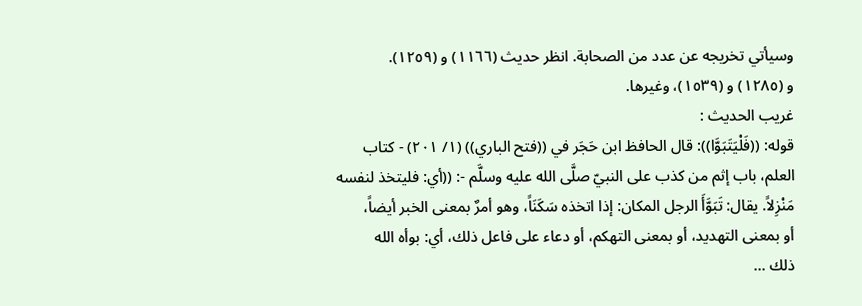وسيأتي تخريجه عن عدد من الصحابة. انظر حديث (١١٦٦) و (١٢٥٩).
و (١٢٨٥) و (١٥٣٩)، وغيرها.
غريب الحديث :
قوله: ((فَلْيَتَبَوَّا)): قال الحافظ ابن حَجَر في ((فتح الباري)) (١/ ٢٠١) - كتاب
العلم، باب إثم من كذب على النبيّ صلَّى الله عليه وسلَّم -: ((أي: فليتخذ لنفسه
مَنْزِلاً. يقال: تَبَوَّأَ الرجل المكان: إذا اتخذه سَكَنَاً، وهو أمرٌ بمعنى الخبر أيضاً،
أو بمعنى التهديد، أو بمعنى التهكم، أو دعاء على فاعل ذلك، أي: بوأه الله
ذلك ...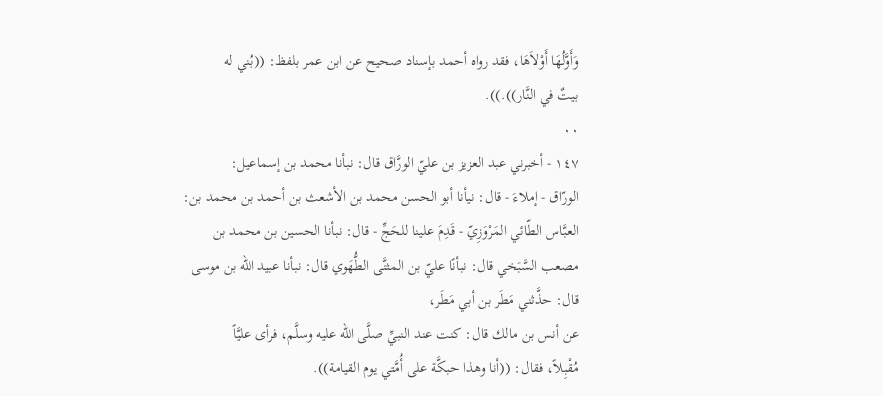وَأَوَّلُهَا أَوْلاَهَا، فقد رواه أحمد بإسناد صحيح عن ابن عمر بلفظ: ((بُني له
بيتٌ في النَّار)).)).
٠٠
١٤٧ - أخبرني عبد العزيز بن عليّ الورَّاق قال: نبأنا محمد بن إسماعيل:
الورّاق - إملاءَ - قال: نيأنا أبو الحسن محمد بن الأشعث بن أحمد بن محمد بن:
العبَّاس الطّائي المَرْوَزِيّ - قَدِمَ علينا للحَجِّ - قال: نبأنا الحسين بن محمد بن
مصعب السَّبَخي قال: نبأنًا عليّ بن المثنَّى الطُّهَوي قال: نبأنا عبيد الله بن موسى
قال: حذَّثني مَطَر بن أبي مَطَر،
عن أنس بن مالك قال: كنت عند النبيِّ صلَّى الله عليه وسلَّم، فرأى عليَّاً
مُقْبِلاً، فقال: ((أنا وهذا حبكَّة على أُمَّتي يوم القيامة)).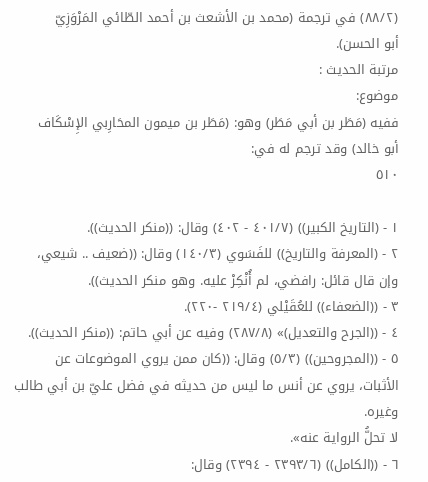(٨٨/٢) في ترجمة (محمد بن الأشعث بن أحمد الطّائي المَرْوَزِيّ
أبو الحسن).
مرتبة الحديث :
موضوع:
ففيه (مَطَر بن أبي مَطَر) وهو: (مَطَر بن ميمون المحَارِبي الإِسْكَاف
أبو خالد) وقد ترجم له في:
٥١٠

١ - (التاريخ الكبير)) (٤٠١/٧ - ٤٠٢) وقال: ((منكر الحديث)).
٢ - (المعرفة والتاريخ)) للفَسَوي (١٤٠/٣) وقال: ((ضعيف .. شيعي،
وإن قال قائل: رافضي، لم أُنْكِرْ عليه. وهو منكر الحديث)).
٣ - ((الضعفاء)) للعُقَيْلي (٢١٩/٤ -٢٢٠).
٤ - ((الجرح والتعديل)» (٢٨٧/٨) وفيه عن أبي حاتم: ((منكر الحديث)).
٥ - ((المجروحين)) (٥/٣) وقال: ((كان ممن يروي الموضوعات عن
الأثبات، يروي عن أنس ما ليس من حديثه في فضل عليّ بن أبي طالب وغيره.
لا تحلُّ الروایة عنه».
٦ - ((الكامل)) (٢٣٩٣/٦ - ٢٣٩٤) وقال: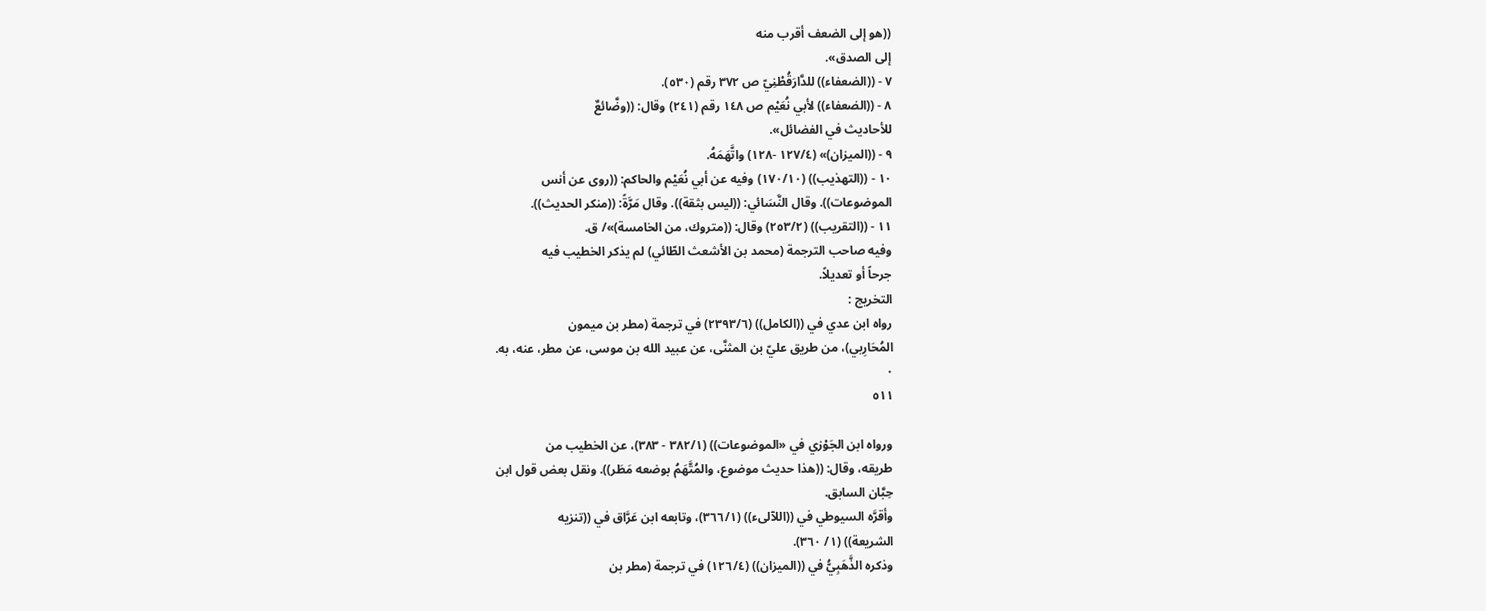((هو إلى الضعف أقرب منه
إلى الصدق».
٧ - ((الضعفاء)) للدَّارَقُطْنِيّ ص ٣٧٢ رقم (٥٣٠).
٨ - ((الضعفاء)) لأبي نُعَيْم ص ١٤٨ رقم (٢٤١) وقال: ((وضَّائعٌ
للأحاديث في الفضائل».
٩ - ((الميزان)» (١٢٧/٤ -١٢٨) واتَّهَمَهُ.
١٠ - ((التهذيب)) (١٧٠/١٠) وفيه عن أبي نُعَيْم والحاكم: ((روى عن أنس
الموضوعات)). وقال النَّسَائي: ((ليس بثقة)). وقال مَرَّةً: ((منكر الحديث)).
١١ - ((التقريب)) (٢٥٣/٢) وقال: ((متروك، من الخامسة)»/ ق.
وفيه صاحب الترجمة (محمد بن الأشعث الطّائي) لم يذكر الخطيب فيه
جرحاً أو تعديلاً.
التخريج :
رواه ابن عدي في ((الكامل)) (٢٣٩٣/٦) في ترجمة (مطر بن ميمون
المُحَارِبي)، من طريق عليّ بن المثنَّى، عن عبيد الله بن موسى، عن مطر، عنه، به.
٠
٥١١

ورواه ابن الجَوْزي في «الموضوعات)) (٣٨٢/١ - ٣٨٣)، عن الخطيب من
طريقه، وقال: ((هذا حديث موضوع، والمُتَّهَمُ بوضعه مَطَر)). ونقل بعض قول ابن
حِبَّان السابق.
وأقرَّه السيوطي في ((اللآلىء)) (٣٦٦/١)، وتابعه ابن عَرَّاق في ((تنزيه
الشريعة)) (١/ ٣٦٠).
وذكره الذَّهَبِيُّ في ((الميزان)) (١٢٦/٤) في ترجمة (مطر بن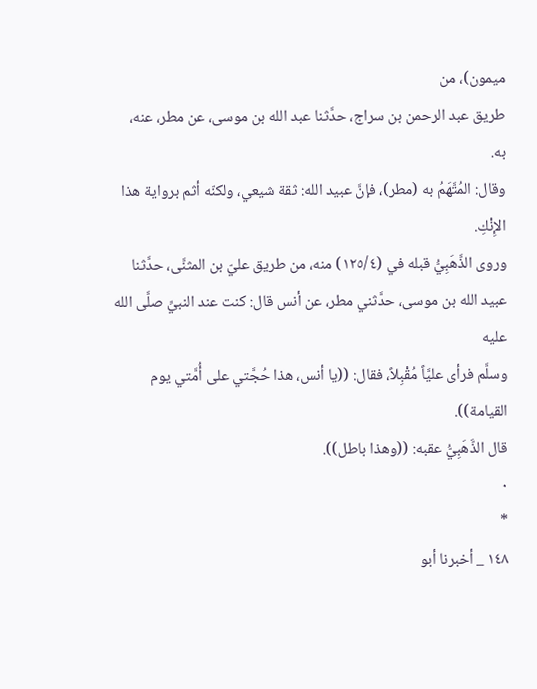ميمون)، من
طريق عبد الرحمن بن سراج، حدَّثنا عبد الله بن موسى، عن مطر، عنه، به.
وقال: المُتَّهَمُ به (مطر)، فإنَّ عبيد الله: ثقة شيعي، ولكنّه أثم برواية هذا
الإِنْكِ.
وروى الذَّهَبِيُّ قبله في (١٢٥/٤) منه، من طريق عليّ بن المثنَّى، حدَّثنا
عبيد الله بن موسى، حدَّثني مطر، عن أنس قال: كنت عند النبيِّ صلَّى الله عليه
وسلَّم فرأى عليَّاً مُقْبِلاً، فقال: ((يا أنس، هذا حُجَّتي على أُمَّتي يوم القيامة)).
قال الذَّهَبِيُّ عقبه: ((وهذا باطل)).
٠
*
١٤٨ _ أخبرنا أبو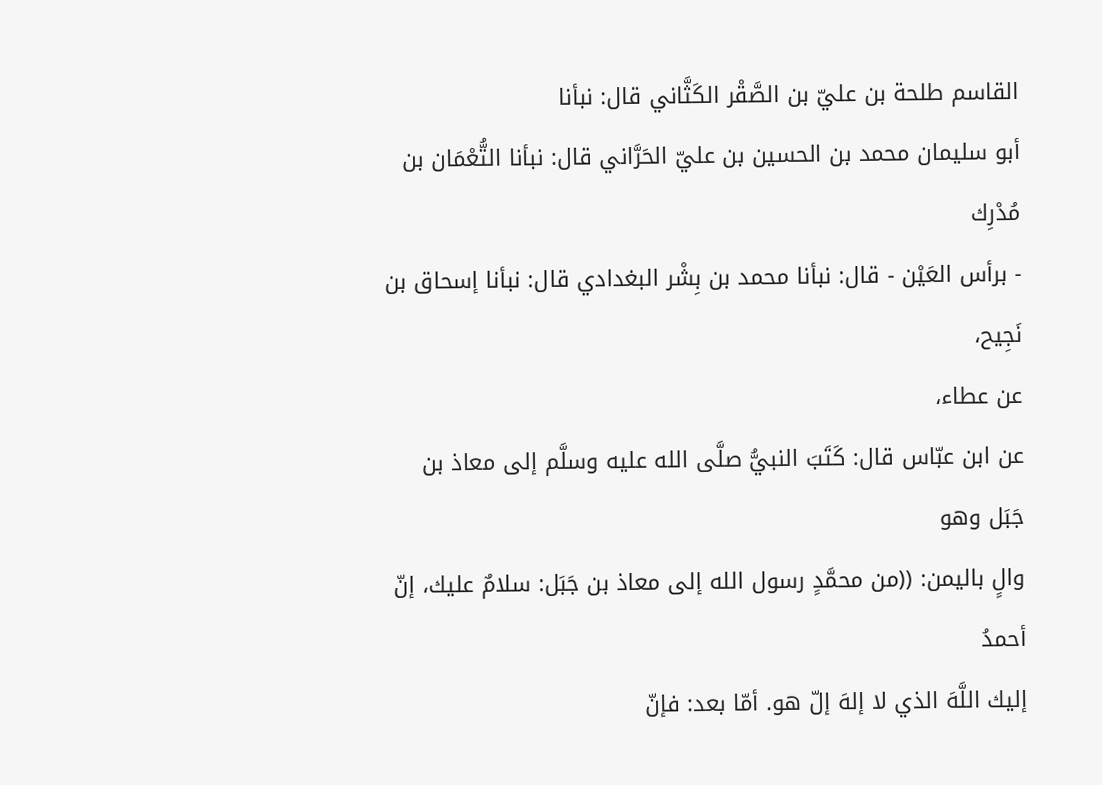القاسم طلحة بن عليّ بن الصَّقْر الكَثَّاني قال: نبأنا
أبو سليمان محمد بن الحسين بن عليّ الحَرَّاني قال: نبأنا التُّعْمَان بن مُدْرِك
- برأس العَيْن - قال: نبأنا محمد بن بِشْر البغدادي قال: نبأنا إسحاق بن نَجِيح،
عن عطاء،
عن ابن عبّاس قال: كَتَبَ النبيُّ صلَّى الله عليه وسلَّم إلى معاذ بن جَبَل وهو
والٍ باليمن: ((من محمَّدٍ رسول الله إلى معاذ بن جَبَل: سلامٌ عليك، إنّ أحمدُ
إليك اللَّهَ الذي لا إلهَ إلّ هو. أمّا بعد: فإنّ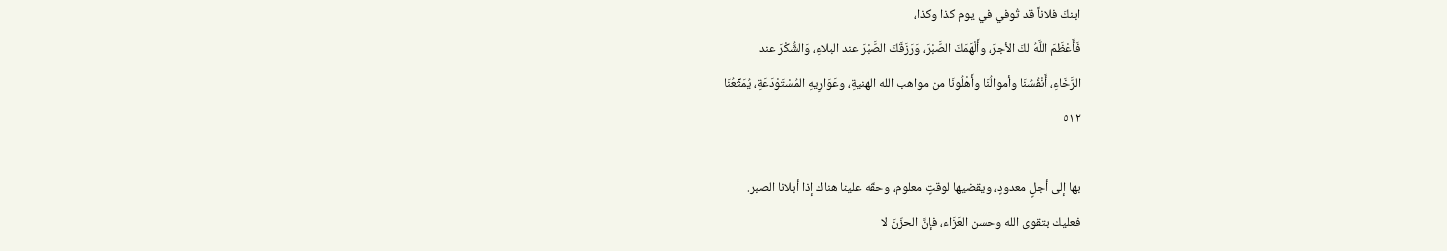ابنكَ فلاناً قد تُوفي في يوم كذا وكذا،
فَأَعْظَمَ اللَّهُ لكَ الأجرَ، وأَلْهَمَكَ الصَّبْرَ، وَرَزَقَكَ الصَّبْرَ عند البلاءِ، وَالشُّكْرَ عند
الرَّخَاءِ، أَنْفُسُنَا وأموالُنَا وأَهْلُونَا من مواهب الله الهنيةِ، وعَوَارِيهِ المُسْتَوْدَعَةِ، يُمَثِّعُنَا
٥١٢

بها إلى أجلٍ معدودٍ، ويقضيها لوقتٍ معلوم، وحقّه علينا هناك إذا أبلانا الصبر.
فعليك بتقوى الله وحسن العَزَاء، فإنَّ الحزّنَ لا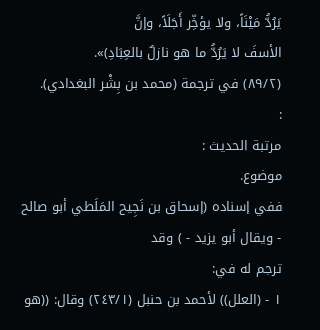يَرُدُّ مَيْنَاً، ولا يؤخِّر أَجَلَاً، وإنَّ
الأسفَ لا يَرُدُّ ما هو نازلٌ بالعِبَادِ)».
(٨٩/٢) في ترجمة (محمد بن بِشْر البغدادي).
:
مرتبة الحديث :
موضوع.
ففي إسناده (إسحاق بن نَجِيح المَلَطي أبو صالح - ويقال أبو يزيد - ) وقد
ترجم له في:
١ - (العلل)) لأحمد بن حنبل (٢٤٣/١) وقال: ((هو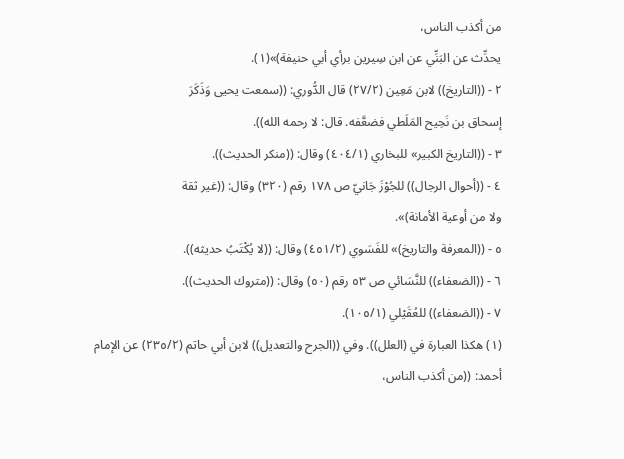من أكذب الناس،
يحدِّث عن البَنِّي عن ابن سِيرين برأي أبي حنيفة)»(١).
٢ - ((التاريخ)) لابن مَعِين (٢٧/٢) قال الدُّوري: ((سمعت يحيى وَذَكَرَ
إسحاق بن نَحِيح المَلَطي فضعَّفه. قال: لا رحمه الله)).
٣ - ((التاريخ الكبير» للبخاري (٤٠٤/١) وقال: ((منكر الحديث)).
٤ - ((أحوال الرجال)) للجُوْزَ جَانيّ ص ١٧٨ رقم (٣٢٠) وقال: ((غير ثقة
ولا من أوعية الأمانة)».
٥ - ((المعرفة والتاريخ)» للفَسَوي (٤٥١/٢) وقال: ((لا يُكْتَبُ حديثه)).
٦ - ((الضعفاء)) للنَّسَائي ص ٥٣ رقم (٥٠) وقال: ((متروك الحديث)).
٧ - ((الضعفاء)) للعُقَيْلي (١٠٥/١).
(١) هكذا العبارة في (العلل)). وفي ((الجرح والتعديل)) لابن أبي حاتم (٢٣٥/٢) عن الإمام
أحمد: ((من أكذب الناس،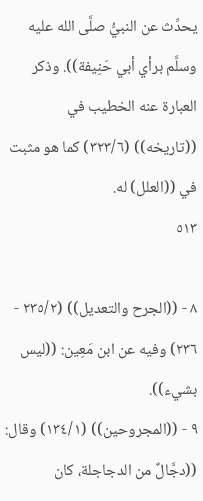يحدِّث عن النبيُّ صلَّى الله عليه وسلَّم برأي أبي حَنِيفة)). وذكر
العبارة عنه الخطيب في ((تاريخه)) (٣٢٣/٦) كما هو مثبت في ((العلل) له.
٥١٣

٨ - ((الجرح والتعديل)) (٢٣٥/٢ - ٢٣٦) وفيه عن ابن مَعِين: ((ليس
بشيء)).
٩ - ((المجروحين)) (١٣٤/١) وقال: ((دجَّالٌ من الدجاجلة، كان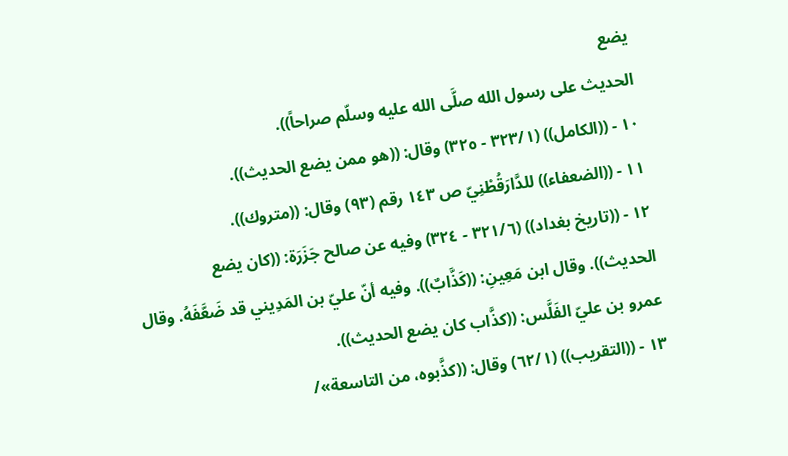يضع
الحديث على رسول الله صلَّى الله عليه وسلّم صراحاً)).
١٠ - ((الكامل)) (٣٢٣/١ - ٣٢٥) وقال: ((هو ممن يضع الحديث)).
١١ - ((الضعفاء)) للدَّارَقُطْنِيّ ص ١٤٣ رقم (٩٣) وقال: ((متروك)).
١٢ - ((تاريخ بغداد)) (٣٢١/٦ - ٣٢٤) وفيه عن صالح جَزَرَة: ((كان يضع
الحديث)). وقال ابن مَعِينِ: ((كَذَّابٌ)). وفيه أنّ عليّ بن المَدِيني قد ضَعَّفَهُ. وقال
عمرو بن عليّ الفَلَّس: ((كذَّاب كان يضع الحديث)).
١٣ - ((التقريب)) (٦٢/١) وقال: ((كذَّبوه، من التاسعة»/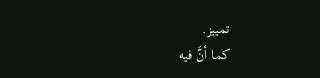تمييز.
كما أنَّ فيه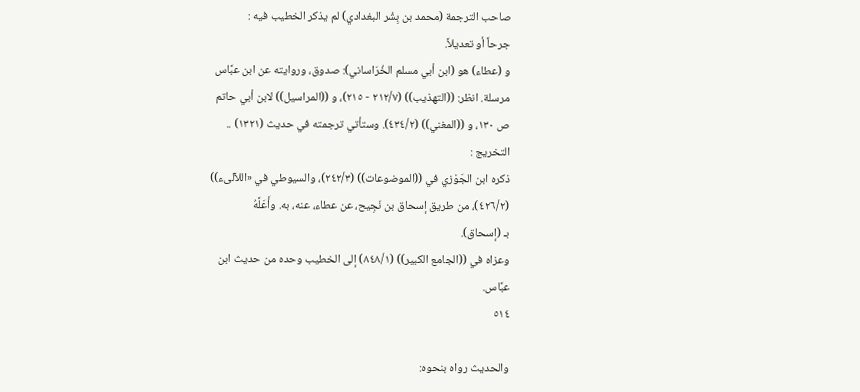صاحب الترجمة (محمد بن بِشْر البغدادي) لم يذكر الخطيب فيه :
جرحاً أو تعديلاً.
و (عطاء) هو (ابن أبي مسلم الخُرَاساني): صدوق، وروايته عن ابن عبَّاس
مرسلة. انظر: ((التهذيب)) (٢١٢/٧ - ٢١٥)، و ((المراسيل)) لابن أبي حاتم
ص ١٣٠، و ((المغني)) (٤٣٤/٢). وستأتي ترجمته في حديث (١٣٢١) ..
التخريج :
ذكره ابن الجَوْزي في ((الموضوعات)) (٢٤٢/٣)، والسيوطي في «اللآلىء))
(٤٢٦/٢)، من طريق إسحاق بن نَجِيح، عن عطاء، عنه، به. وأَعَلَّهُ
بـ (إسحاق).
وعزاه في ((الجامع الكبير)) (٨٤٨/١) إلى الخطيب وحده من حديث ابن
عبَّاس.
٥١٤

والحديث رواه بنحوه: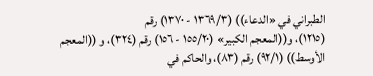الطبراني في «الدعاء)) (١٣٦٩/٣ - ١٣٧٠) رقم
(١٢١٥)، و((المعجم الكبير» (١٥٥/٢٠ - ١٥٦) رقم (٣٢٤)، و ((المعجم
الأوسط)) (٩٢/١) رقم (٨٣)، والحاكم في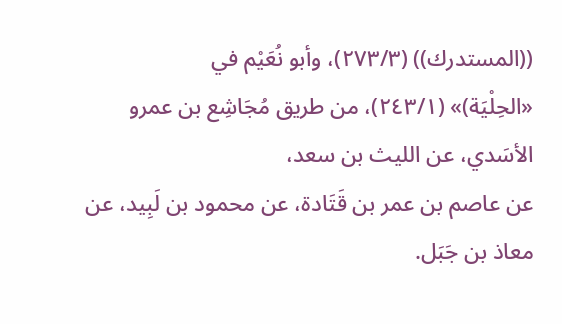((المستدرك)) (٢٧٣/٣)، وأبو نُعَيْم في
«الحِلْيَة)» (٢٤٣/١)، من طريق مُجَاشِع بن عمرو الأسَدي، عن الليث بن سعد،
عن عاصم بن عمر بن قَتَادة، عن محمود بن لَبِيد، عن معاذ بن جَبَل.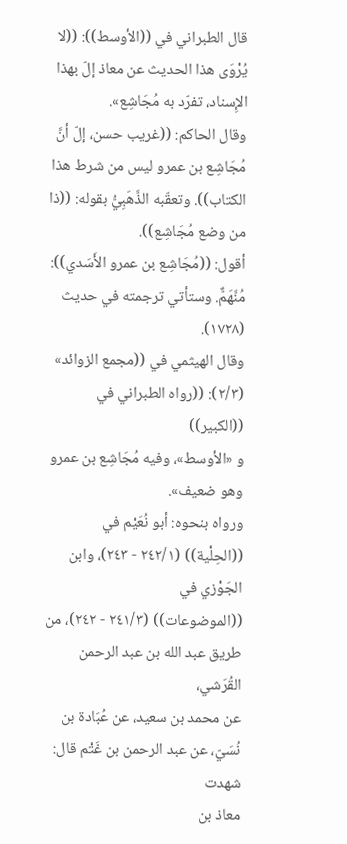قال الطبراني في ((الأوسط)): ((لا يُرْوَى هذا الحديث عن معاذ إلّ بهذا
الإِسناد، تفرّد به مُجَاشِع».
وقال الحاكم: ((غريب حسن، إلّ أنَّ مُجَاشِع بن عمرو ليس من شرط هذا
الكتاب)). وتعقّبه الذَّهَبِيُّ بقوله: ((ذا من وضع مُجَاشِع)).
أقول: ((مُجَاشِع بن عمرو الأَسَدي)): مُنَّهَمٌّ. وستأتي ترجمته في حديث
(١٧٢٨).
وقال الهيثمي في ((مجمع الزوائد» (٢/٣): ((رواه الطبراني في ((الكبير))
و «الأوسط»، وفیه مُجَاشِع بن عمرو وهو ضعيف».
ورواه بنحوه: أبو نُعَيْم في ((الحِلْية)) (٢٤٢/١ - ٢٤٣)، وابن الجَوْزي في
((الموضوعات)) (٢٤١/٣ - ٢٤٢)، من طريق عبد الله بن عبد الرحمن القُرَشي،
عن محمد بن سعيد، عن عُبَادة بن نُسَيّ، عن عبد الرحمن بن غَتْم قال: شهدت
معاذ بن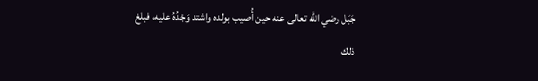جَبَل رضي الله تعالى عنه حين أُصيب بولده واشتد وَجْدُهُ عليه، فبلغ ذلك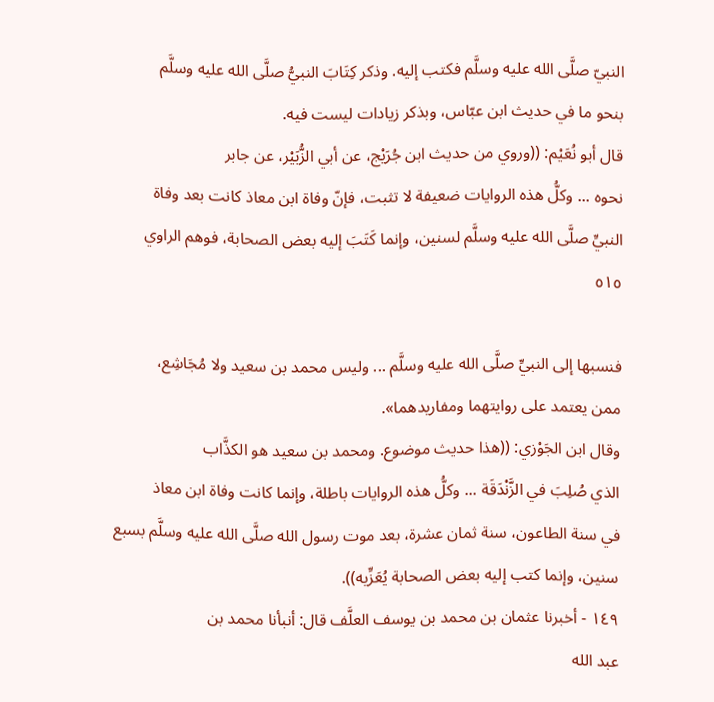النبيّ صلَّى الله عليه وسلَّم فكتب إليه. وذكر كِتَابَ النبيُّ صلَّى الله عليه وسلَّم
بنحو ما في حديث ابن عبّاس، وبذکر زيادات ليست فيه.
قال أبو نُعَيْم: ((وروي من حديث ابن جُرَيْج، عن أبي الزُّبَيْر، عن جابر
نحوه ... وكلُّ هذه الروايات ضعيفة لا تثبت، فإنّ وفاة ابن معاذ كانت بعد وفاة
النبيِّ صلَّى الله عليه وسلَّم لسنين، وإنما كَتَبَ إليه بعض الصحابة، فوهم الراوي
٥١٥

فنسبها إلى النبيِّ صلَّى الله عليه وسلَّم ... وليس محمد بن سعيد ولا مُجَاشِع،
ممن يعتمد على روايتهما ومفاريدهما».
وقال ابن الجَوْزي: ((هذا حديث موضوع. ومحمد بن سعيد هو الكذَّاب
الذي صُلِبَ في الزَّنْدَقَة ... وكلُّ هذه الروايات باطلة، وإنما كانت وفاة ابن معاذ
في سنة الطاعون، سنة ثمان عشرة، بعد موت رسول الله صلَّى الله عليه وسلَّم بسبع
سنين، وإنما كتب إليه بعض الصحابة يُعَزِّيه)).
١٤٩ - أخبرنا عثمان بن محمد بن يوسف العلَّف قال: أنبأنا محمد بن
عبد الله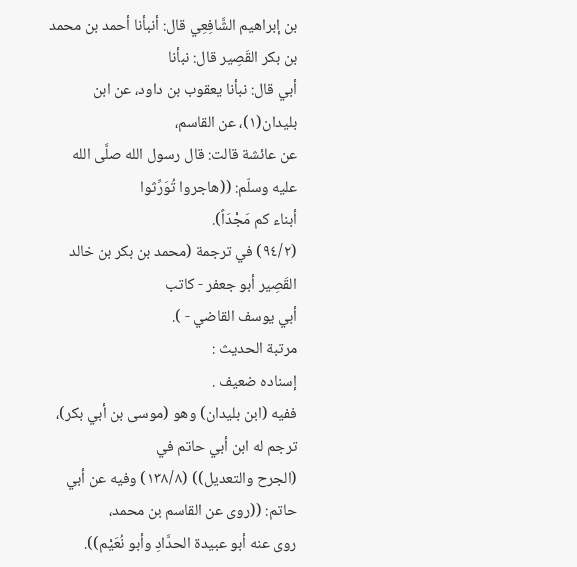بن إبراهيم الشَّافِعِي قال: أنبأنا أحمد بن محمد بن بكر القَصِير قال: نبأنا
أبي قال: نبأنا يعقوب بن داود، عن ابن بليدان(١)، عن القاسم،
عن عائشة قالت: قال رسول الله صلَّى الله عليه وسلّم: ((هاجروا تُوَرِّثوا
أبناء كم مَجْدَاً).
(٩٤/٢) في ترجمة (محمد بن بكر بن خالد القَصِير أبو جعفر - كاتب
أبي يوسف القاضي - ).
مرتبة الحديث :
إسناده ضعيف .
ففيه (ابن بليدان) وهو (موسى بن أبي بكر)، ترجم له ابن أبي حاتم في
(الجرح والتعديل)) (١٣٨/٨) وفيه عن أبي حاتم: ((روى عن القاسم بن محمد،
روى عنه أبو عبيدة الحدَّادِ وأبو نُعَيْم)).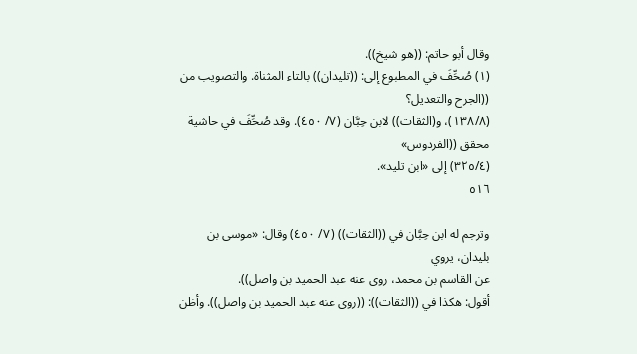وقال أبو حاتم: ((هو شيخ)).
(١) صُحِّفَ في المطبوع إلى: ((تليدان)) بالتاء المثناة. والتصويب من ((الجرح والتعديل؟
(١٣٨/٨)، و(الثقات)) لابن حِبَّان (٧/ ٤٥٠). وقد صُحِّفَ في حاشية محقق ((الفردوس»
(٣٢٥/٤) إلى «ابن تلید».
٥١٦

وترجم له ابن حِبَّان في ((الثقات)) (٧/ ٤٥٠) وقال: «موسى بن بليدان، يروي
عن القاسم بن محمد، روى عنه عبد الحميد بن واصل)).
أقول: هكذا في ((الثقات)): ((روى عنه عبد الحميد بن واصل)). وأظن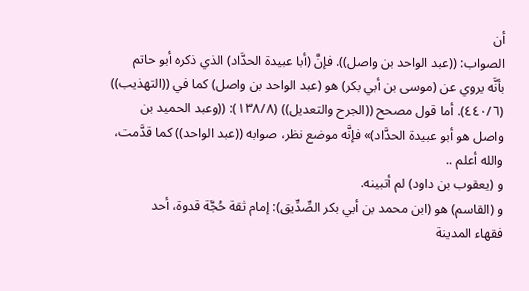أن
الصواب: ((عبد الواحد بن واصل)). فإنَّ (أبا عبيدة الحدَّاد) الذي ذكره أبو حاتم
بأنَّه يروي عن (موسى بن أبي بكر) هو (عبد الواحد بن واصل) كما في ((التهذيب))
(٤٤٠/٦). أما قول مصحح ((الجرح والتعديل)) (١٣٨/٨): ((وعبد الحميد بن
واصل هو أبو عبيدة الحدَّاد)» فإنَّه موضع نظر، صوابه ((عبد الواحد)) كما قدَّمت،
والله أعلم ..
و (یعقوب بن داود) لم أتبينه.
و (القاسم) هو (ابن محمد بن أبي بكر الصِّدِّيق): إمام ثقة حُجَّة قدوة، أحد
فقهاء المدينة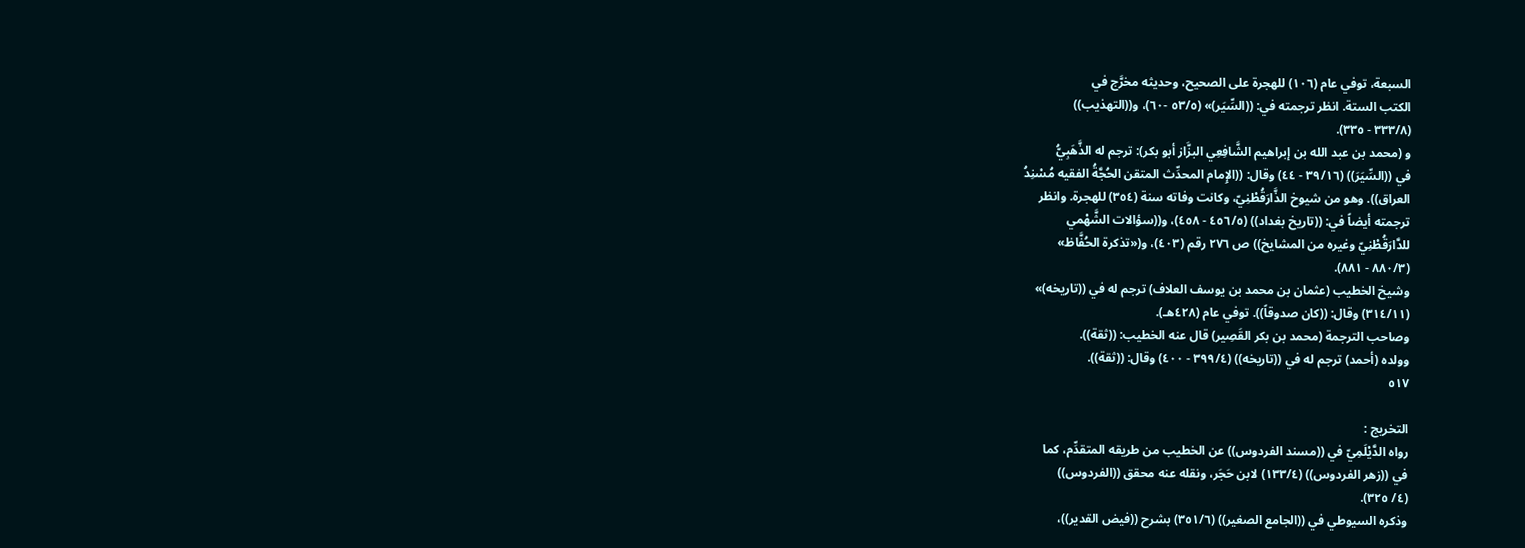السبعة، توفي عام (١٠٦) للهجرة على الصحيح، وحديثه مخرَّج في
الكتب الستة. انظر ترجمته في: ((السِّيَر)» (٥٣/٥ -٦٠)، و((التهذيب))
(٣٣٣/٨ - ٣٣٥).
و (محمد بن عبد الله بن إبراهيم الشَّافِعِي البزَّاز أبو بكر): ترجم له الذَّهَبِيُّ
في ((السِّيَرَ)) (٣٩/١٦ - ٤٤) وقال: ((الإِمام المحدِّث المتقن الحُجَّةُ الفقيه مُسْنِدُ
العراق)). وهو من شيوخ الذَّارَقُطْنِيّ، وكانت وفاته سنة (٣٥٤) للهجرة. وانظر
ترجمته أيضاً في: ((تاريخ بغداد)) (٤٥٦/٥ - ٤٥٨)، و((سؤالات الشَّهْمي
للدَّارَقُطْنِيّ وغيره من المشايخ)) ص ٢٧٦ رقم (٤٠٣)، و(«تذكرة الحُفَّاظ»
(٨٨٠/٣ - ٨٨١).
وشيخ الخطيب (عثمان بن محمد بن يوسف العلاف) ترجم له في ((تاريخه)»
(٣١٤/١١) وقال: ((كان صدوقاً)). توفي عام (٤٢٨هـ).
وصاحب الترجمة (محمد بن بكر القَصِير) قال عنه الخطيب: ((ثقة)).
وولده (أحمد) ترجم له في ((تاريخه)) (٣٩٩/٤ - ٤٠٠) وقال: ((ثقة)).
٥١٧

التخريج :
رواه الدَّيْلَمِيّ في ((مسند الفردوس)) عن الخطيب من طريقه المتقدِّم، كما
في ((زهر الفردوس)) (١٣٣/٤) لابن حَجَر، ونقله عنه محقق ((الفردوس))
(٤/ ٣٢٥).
وذكره السيوطي في ((الجامع الصغير)) (٣٥١/٦) بشرح ((فيض القدير))،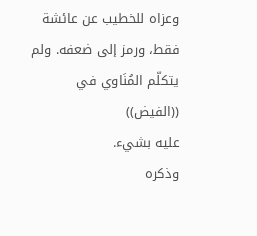وعزاه للخطيب عن عائشة فقط، ورمز إلى ضعفه. ولم يتكلّم المُنَاوي في ((الفيض))
عليه بشيء.
وذكره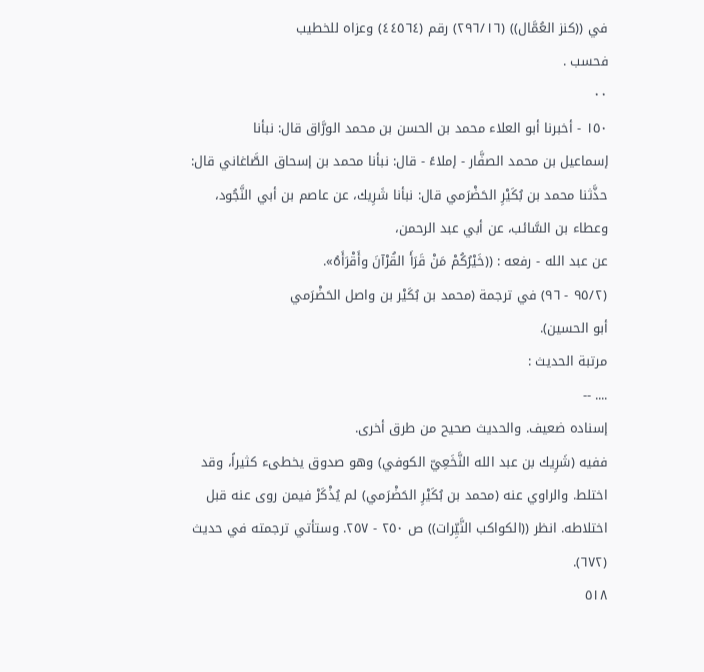في ((كنز العُمَّال)) (٢٩٦/١٦) رقم (٤٤٥٦٤) وعزاه للخطيب
فحسب .
٠٠
١٥٠ - أخبرنا أبو العلاء محمد بن الحسن بن محمد الورَّاق قال: نبأنا
إسماعيل بن محمد الصفَّار - إملاءً - قال: نبأنا محمد بن إسحاق الصَّاغاني قال:
حذَّثنا محمد بن بُكَيْرِ الحَضْرَمي قال: نبأنا شَرِيك، عن عاصم بن أبي النَّجُود،
وعطاء بن السَّائب، عن أبي عبد الرحمن،
عن عبد الله - رفعه : ((خَيْرُكُمْ مَنْ قَرَأَ القُرْآنَ وأَقْرَأَهُ».
(٩٥/٢ - ٩٦) في ترجمة (محمد بن بُكَيْر بن واصل الحَضْرَمي
أبو الحسين).
مرتبة الحديث :
.... --
إسناده ضعيف. والحديث صحيح من طرق أخرى.
ففيه (شَرِيك بن عبد الله النَّخَعِيّ الكوفي) وهو صدوق يخطىء كثيراً، وقد
اختلط. والراوي عنه (محمد بن بُكَيْرِ الحَضْرَمي) لم يُذْكَرْ فيمن روى عنه قبل
اختلاطه. انظر ((الكواكب النَّيِّرات)) ص ٢٥٠ - ٢٥٧. وستأتي ترجمته في حديث
(٦٧٢).
٥١٨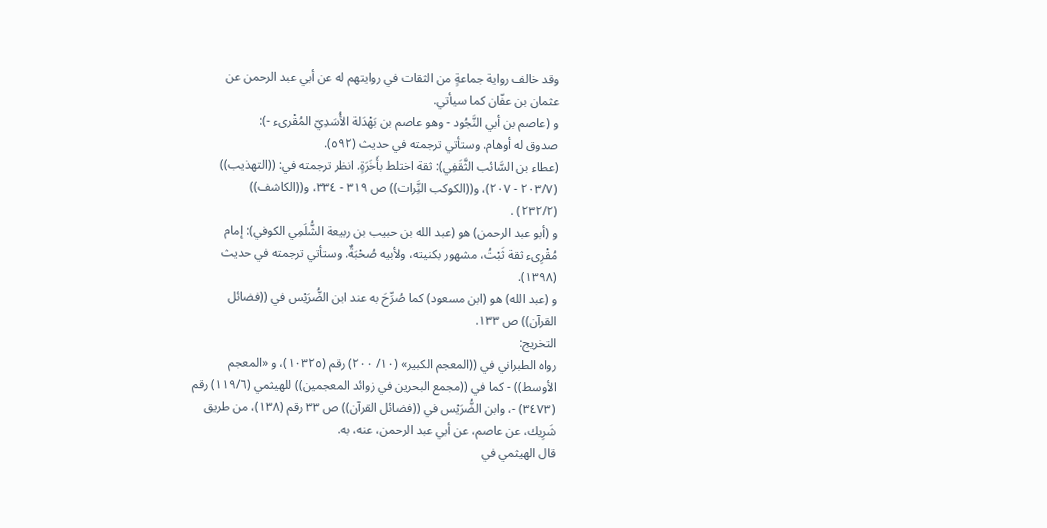وقد خالف رواية جماعةٍ من الثقات في روايتهم له عن أبي عبد الرحمن عن
عثمان بن عفّان كما سيأتي.
و (عاصم بن أبي النَّجُود - وهو عاصم بن بَهْدَلة الأُسَدِيّ المُقْرىء -):
صدوق له أوهام. وستأتي ترجمته في حديث (٥٩٢).
(عطاء بن السَّائب الثَّقَفِي): ثقة اختلط بأَخَرَةٍ. انظر ترجمته في: ((التهذيب))
(٢٠٣/٧ - ٢٠٧)، و((الكوكب النَِّرات)) ص ٣١٩ - ٣٣٤، و((الكاشف))
(٢٣٢/٢) .
و (أبو عبد الرحمن) هو (عبد الله بن حبيب بن ربيعة الشُّلَمِي الكوفي): إمام
مُقْرِىء ثقة ثَبْتُ، مشهور بكنيته، ولأبيه صُحْبَةٌ. وستأتي ترجمته في حديث
(١٣٩٨).
و (عبد الله) هو (ابن مسعود) كما صُرِّحَ به عند ابن الضُّرَيْس في ((فضائل
القرآن)) ص ١٣٣.
التخريج:
رواه الطبراني في ((المعجم الكبير» (١٠/ ٢٠٠) رقم (١٠٣٢٥)، و «المعجم
الأوسط)) - كما في ((مجمع البحرين في زوائد المعجمين)) للهيثمي (١١٩/٦) رقم
(٣٤٧٣) -، وابن الضُّرَيْس في ((فضائل القرآن)) ص ٣٣ رقم (١٣٨)، من طريق
شَرِيك، عن عاصم، عن أبي عبد الرحمن، عنه، به.
قال الهيثمي في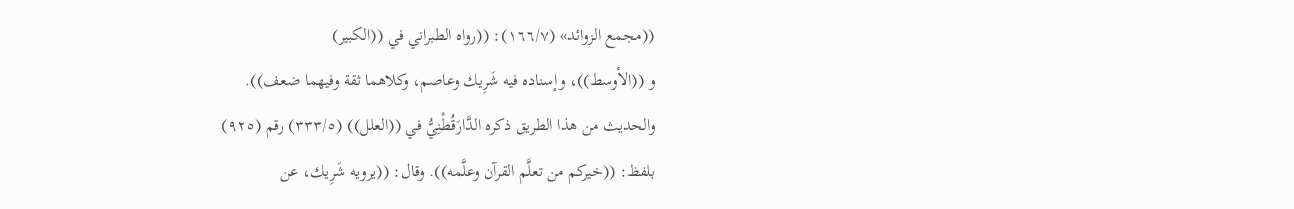((مجمع الزوائد» (١٦٦/٧): ((رواه الطبراني في ((الكبير)
و ((الأوسط))، وإسناده فيه شَرِيك وعاصم، وكلاهما ثقة وفيهما ضعف)).
والحديث من هذا الطريق ذكره الدَّارَقُطْنِيُّ في ((العلل)) (٣٣٣/٥) رقم (٩٢٥)
بلفظ: ((خيركم من تعلَّم القرآن وعلَّمه)). وقال: ((يرويه شَرِيك، عن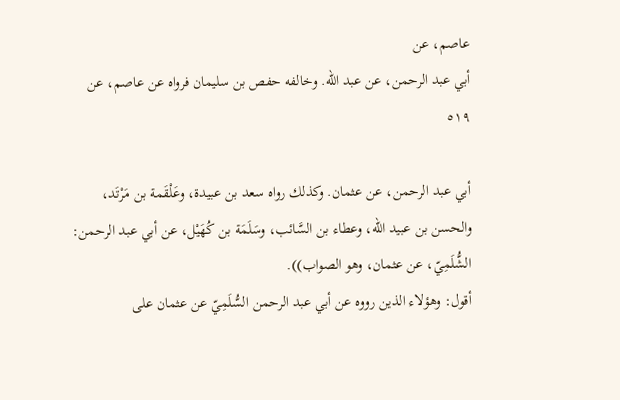عاصم، عن
أبي عبد الرحمن، عن عبد الله. وخالفه حفص بن سليمان فرواه عن عاصم، عن
٥١٩

أبي عبد الرحمن، عن عثمان. وكذلك رواه سعد بن عبيدة، وعَلْقَمة بن مَرْتَد،
والحسن بن عبيد الله، وعطاء بن السَّائب، وسَلَمَة بن كُهَيْل، عن أبي عبد الرحمن:
الشُّلَمِيّ، عن عثمان، وهو الصواب)).
أقول: وهؤلاء الذين رووه عن أبي عبد الرحمن السُّلَمِيّ عن عثمان على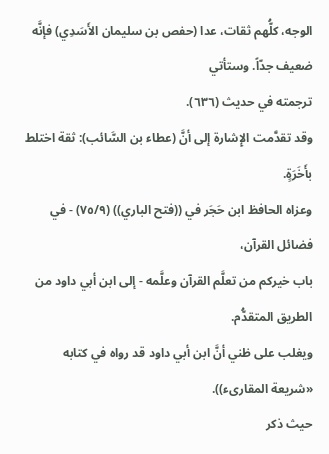الوجه، كلُّهم ثقات، عدا (حفص بن سليمان الأَسَدِي) فإنَّه ضعيف جدّاً. وستأتي
ترجمته في حديث (٦٣٦).
وقد تقدَّمت الإِشارة إلى أنَّ (عطاء بن السَّائب): ثقة اختلط بأَخَرَةٍ.
وعزاه الحافظ ابن حَجَر في ((فتح الباري)) (٧٥/٩) - في فضائل القرآن،
باب خيركم من تعلَّم القرآن وعلَّمه - إلى ابن أبي داود من الطريق المتقدُّم.
ويغلب على ظني أنَّ ابن أبي داود قد رواه في كتابه «شريعة المقارىء)).
حيث ذكر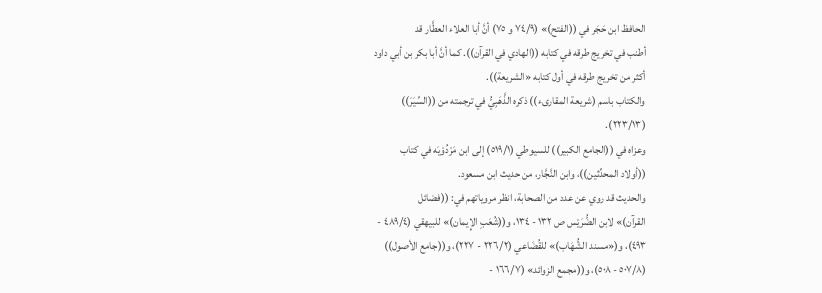الحافظ ابن حَجَر في ((الفتح)» (٧٤/٩ و ٧٥) أنَّ أبا العلاء العطَّار قد
أطنب في تخريج طرقه في كتابه ((الهادي في القرآن)). كما أنَّ أبا بكر بن أبي داود
أكثر من تخريج طرقه في أول كتابه «الشريعة)).
والكتاب باسم (شريعة المقارىء)) ذكره الذَّهَبِيُّ في ترجمته من ((السِّيَرَ))
(٢٢٣/١٣).
وعزاه في ((الجامع الكبير)) للسيوطي (٥١٩/١) إلى ابن مَرْدُوْيَه في كتاب
((أولاد المحدِّثين))، وابن النَّجَّار، من حديث ابن مسعود.
والحديث قد روي عن عدد من الصحابة، انظر مروياتهم في: ((فضائل
القرآن)» لابن الضُّرَيْس ص ١٣٢ - ١٣٤، و((شُعَبِ الإِيمان)» للبيهقي (٤٨٩/٤ -
٤٩٣)، و(«مسند الشُّهَاب)» للقُضَاعي (٢٢٦/٢ - ٢٢٧)، و((جامع الأصول))
(٥٠٧/٨ - ٥٠٨)، و((مجمع الزوائد» (١٦٦/٧ -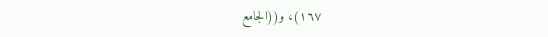١٦٧)، و((الجامع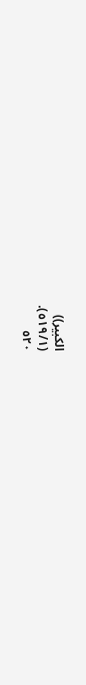الكبير))
(٥١٩/١).
٥٢٠